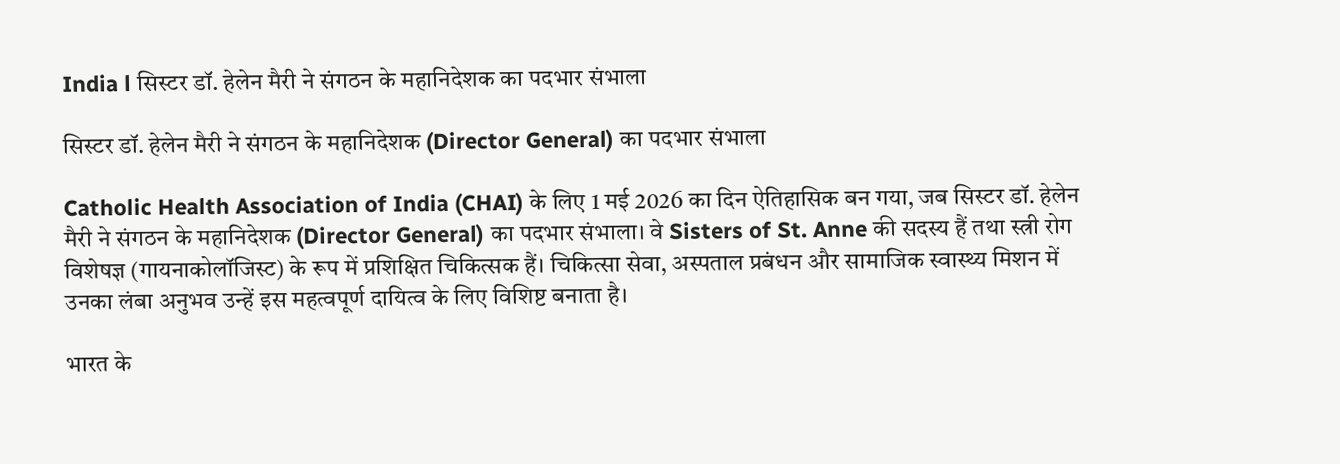India l सिस्टर डॉ. हेलेन मैरी ने संगठन के महानिदेशक का पदभार संभाला

सिस्टर डॉ. हेलेन मैरी ने संगठन के महानिदेशक (Director General) का पदभार संभाला

Catholic Health Association of India (CHAI) के लिए 1 मई 2026 का दिन ऐतिहासिक बन गया, जब सिस्टर डॉ. हेलेन मैरी ने संगठन के महानिदेशक (Director General) का पदभार संभाला। वे Sisters of St. Anne की सदस्य हैं तथा स्त्री रोग विशेषज्ञ (गायनाकोलॉजिस्ट) के रूप में प्रशिक्षित चिकित्सक हैं। चिकित्सा सेवा, अस्पताल प्रबंधन और सामाजिक स्वास्थ्य मिशन में उनका लंबा अनुभव उन्हें इस महत्वपूर्ण दायित्व के लिए विशिष्ट बनाता है।

भारत के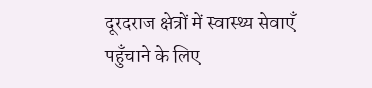दूरदराज क्षेत्रों में स्वास्थ्य सेवाएँ पहुँचाने के लिए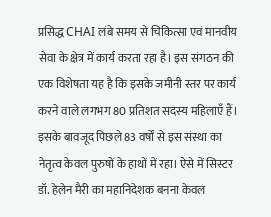प्रसिद्ध CHAI लंबे समय से चिकित्सा एवं मानवीय सेवा के क्षेत्र में कार्य करता रहा है। इस संगठन की एक विशेषता यह है कि इसके जमीनी स्तर पर कार्य करने वाले लगभग 80 प्रतिशत सदस्य महिलाएँ हैं। इसके बावजूद पिछले 83 वर्षों से इस संस्था का नेतृत्व केवल पुरुषों के हाथों में रहा। ऐसे में सिस्टर डॉ. हेलेन मैरी का महानिदेशक बनना केवल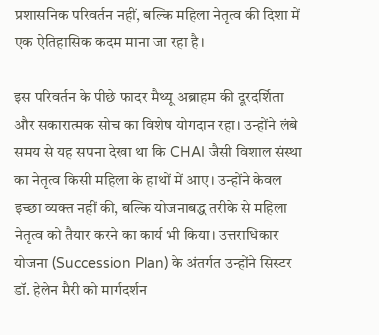प्रशासनिक परिवर्तन नहीं, बल्कि महिला नेतृत्व की दिशा में एक ऐतिहासिक कदम माना जा रहा है।

इस परिवर्तन के पीछे फादर मैथ्यू अब्राहम की दूरदर्शिता और सकारात्मक सोच का विशेष योगदान रहा। उन्होंने लंबे समय से यह सपना देखा था कि CHAI जैसी विशाल संस्था का नेतृत्व किसी महिला के हाथों में आए। उन्होंने केवल इच्छा व्यक्त नहीं की, बल्कि योजनाबद्ध तरीके से महिला नेतृत्व को तैयार करने का कार्य भी किया। उत्तराधिकार योजना (Succession Plan) के अंतर्गत उन्होंने सिस्टर डॉ. हेलेन मैरी को मार्गदर्शन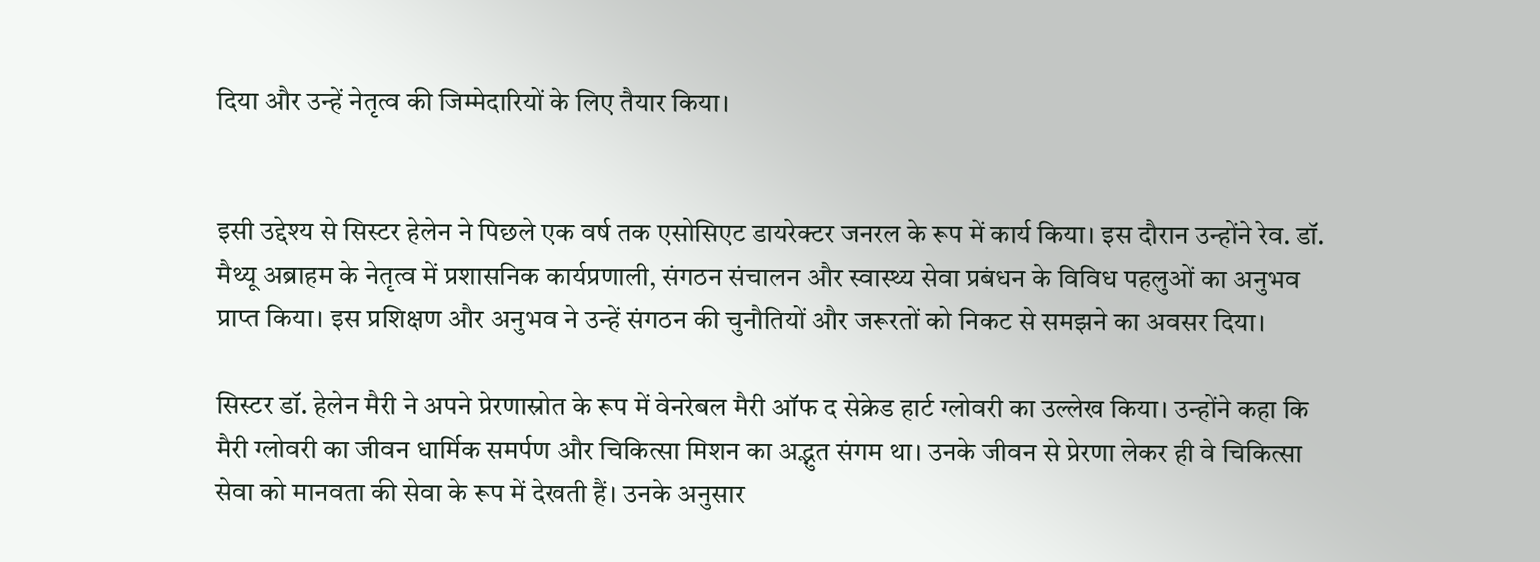दिया और उन्हें नेतृत्व की जिम्मेदारियों के लिए तैयार किया।


इसी उद्देश्य से सिस्टर हेलेन ने पिछले एक वर्ष तक एसोसिएट डायरेक्टर जनरल के रूप में कार्य किया। इस दौरान उन्होंने रेव. डॉ. मैथ्यू अब्राहम के नेतृत्व में प्रशासनिक कार्यप्रणाली, संगठन संचालन और स्वास्थ्य सेवा प्रबंधन के विविध पहलुओं का अनुभव प्राप्त किया। इस प्रशिक्षण और अनुभव ने उन्हें संगठन की चुनौतियों और जरूरतों को निकट से समझने का अवसर दिया।

सिस्टर डॉ. हेलेन मैरी ने अपने प्रेरणास्रोत के रूप में वेनरेबल मैरी ऑफ द सेक्रेड हार्ट ग्लोवरी का उल्लेख किया। उन्होंने कहा कि मैरी ग्लोवरी का जीवन धार्मिक समर्पण और चिकित्सा मिशन का अद्भुत संगम था। उनके जीवन से प्रेरणा लेकर ही वे चिकित्सा सेवा को मानवता की सेवा के रूप में देखती हैं। उनके अनुसार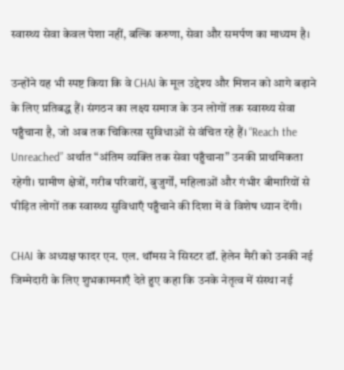स्वास्थ्य सेवा केवल पेशा नहीं, बल्कि करुणा, सेवा और समर्पण का माध्यम है।

उन्होंने यह भी स्पष्ट किया कि वे CHAI के मूल उद्देश्य और मिशन को आगे बढ़ाने के लिए प्रतिबद्ध हैं। संगठन का लक्ष्य समाज के उन लोगों तक स्वास्थ्य सेवा पहुँचाना है, जो अब तक चिकित्सा सुविधाओं से वंचित रहे हैं। “Reach the Unreached” अर्थात “अंतिम व्यक्ति तक सेवा पहुँचाना” उनकी प्राथमिकता रहेगी। ग्रामीण क्षेत्रों, गरीब परिवारों, बुजुर्गों, महिलाओं और गंभीर बीमारियों से पीड़ित लोगों तक स्वास्थ्य सुविधाएँ पहुँचाने की दिशा में वे विशेष ध्यान देंगी।

CHAI के अध्यक्ष फादर एन. एल. थॉमस ने सिस्टर डॉ. हेलेन मैरी को उनकी नई जिम्मेदारी के लिए शुभकामनाएँ देते हुए कहा कि उनके नेतृत्व में संस्था नई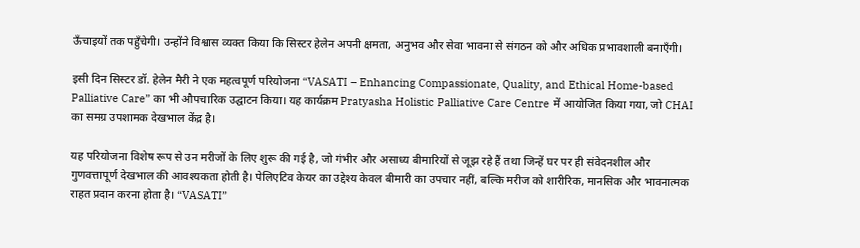ऊँचाइयों तक पहुँचेगी। उन्होंने विश्वास व्यक्त किया कि सिस्टर हेलेन अपनी क्षमता, अनुभव और सेवा भावना से संगठन को और अधिक प्रभावशाली बनाएँगी।

इसी दिन सिस्टर डॉ. हेलेन मैरी ने एक महत्वपूर्ण परियोजना “VASATI – Enhancing Compassionate, Quality, and Ethical Home-based Palliative Care” का भी औपचारिक उद्घाटन किया। यह कार्यक्रम Pratyasha Holistic Palliative Care Centre में आयोजित किया गया, जो CHAI का समग्र उपशामक देखभाल केंद्र है।

यह परियोजना विशेष रूप से उन मरीजों के लिए शुरू की गई है, जो गंभीर और असाध्य बीमारियों से जूझ रहे हैं तथा जिन्हें घर पर ही संवेदनशील और गुणवत्तापूर्ण देखभाल की आवश्यकता होती है। पेलिएटिव केयर का उद्देश्य केवल बीमारी का उपचार नहीं, बल्कि मरीज को शारीरिक, मानसिक और भावनात्मक राहत प्रदान करना होता है। “VASATI”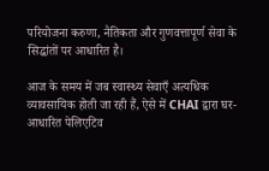परियोजना करुणा, नैतिकता और गुणवत्तापूर्ण सेवा के सिद्धांतों पर आधारित है।

आज के समय में जब स्वास्थ्य सेवाएँ अत्यधिक व्यावसायिक होती जा रही हैं, ऐसे में CHAI द्वारा घर-आधारित पेलिएटिव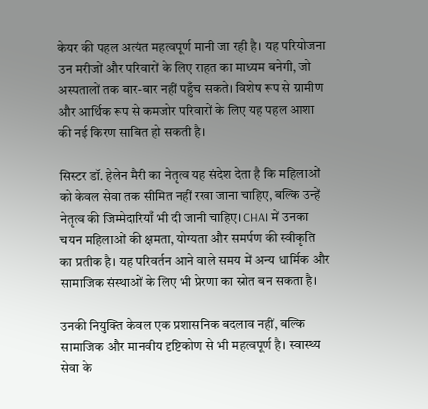केयर की पहल अत्यंत महत्वपूर्ण मानी जा रही है। यह परियोजना उन मरीजों और परिवारों के लिए राहत का माध्यम बनेगी, जो अस्पतालों तक बार-बार नहीं पहुँच सकते। विशेष रूप से ग्रामीण और आर्थिक रूप से कमजोर परिवारों के लिए यह पहल आशा की नई किरण साबित हो सकती है।

सिस्टर डॉ. हेलेन मैरी का नेतृत्व यह संदेश देता है कि महिलाओं को केवल सेवा तक सीमित नहीं रखा जाना चाहिए, बल्कि उन्हें नेतृत्व की जिम्मेदारियाँ भी दी जानी चाहिए। CHAI में उनका चयन महिलाओं की क्षमता, योग्यता और समर्पण की स्वीकृति का प्रतीक है। यह परिवर्तन आने वाले समय में अन्य धार्मिक और सामाजिक संस्थाओं के लिए भी प्रेरणा का स्रोत बन सकता है।

उनकी नियुक्ति केवल एक प्रशासनिक बदलाव नहीं, बल्कि सामाजिक और मानवीय दृष्टिकोण से भी महत्वपूर्ण है। स्वास्थ्य सेवा के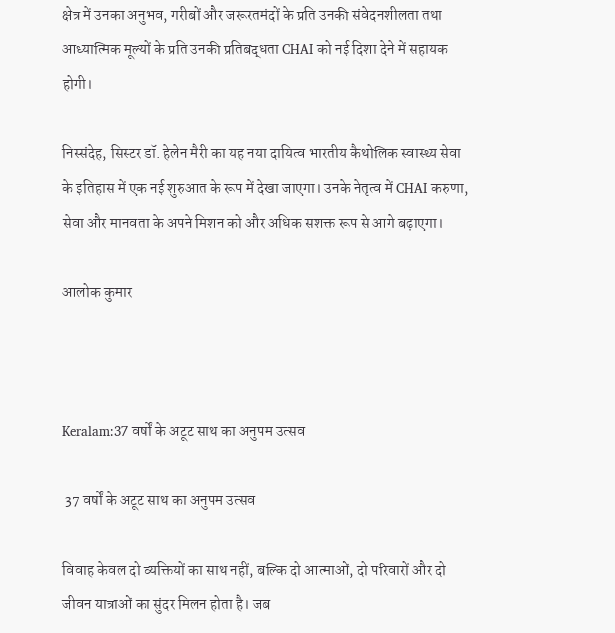क्षेत्र में उनका अनुभव, गरीबों और जरूरतमंदों के प्रति उनकी संवेदनशीलता तथा आध्यात्मिक मूल्यों के प्रति उनकी प्रतिबद्धता CHAI को नई दिशा देने में सहायक होगी।

निस्संदेह, सिस्टर डॉ. हेलेन मैरी का यह नया दायित्व भारतीय कैथोलिक स्वास्थ्य सेवा के इतिहास में एक नई शुरुआत के रूप में देखा जाएगा। उनके नेतृत्व में CHAI करुणा, सेवा और मानवता के अपने मिशन को और अधिक सशक्त रूप से आगे बढ़ाएगा।

आलोक कुमार



Keralam:37 वर्षों के अटूट साथ का अनुपम उत्सव

 37 वर्षों के अटूट साथ का अनुपम उत्सव

विवाह केवल दो व्यक्तियों का साथ नहीं, बल्कि दो आत्माओं, दो परिवारों और दो जीवन यात्राओं का सुंदर मिलन होता है। जब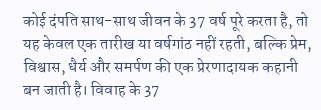कोई दंपति साथ-साथ जीवन के 37 वर्ष पूरे करता है, तो यह केवल एक तारीख या वर्षगांठ नहीं रहती, बल्कि प्रेम, विश्वास, धैर्य और समर्पण की एक प्रेरणादायक कहानी बन जाती है। विवाह के 37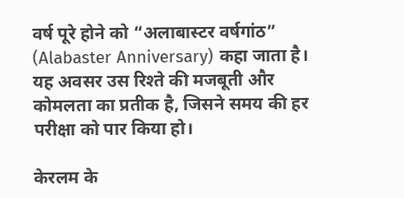वर्ष पूरे होने को “अलाबास्टर वर्षगांठ” (Alabaster Anniversary) कहा जाता है। यह अवसर उस रिश्ते की मजबूती और कोमलता का प्रतीक है, जिसने समय की हर परीक्षा को पार किया हो।

केरलम के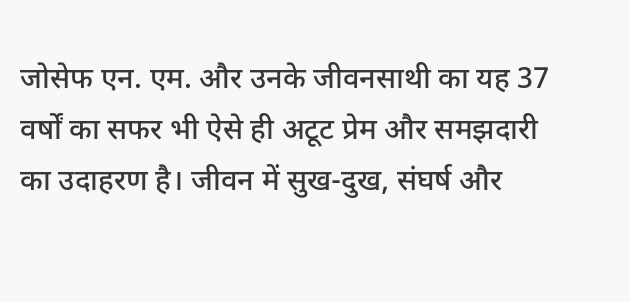जोसेफ एन. एम. और उनके जीवनसाथी का यह 37 वर्षों का सफर भी ऐसे ही अटूट प्रेम और समझदारी का उदाहरण है। जीवन में सुख-दुख, संघर्ष और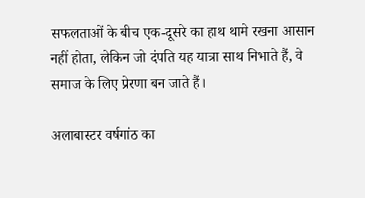सफलताओं के बीच एक-दूसरे का हाथ थामे रखना आसान नहीं होता, लेकिन जो दंपति यह यात्रा साथ निभाते हैं, वे समाज के लिए प्रेरणा बन जाते हैं।

अलाबास्टर वर्षगांठ का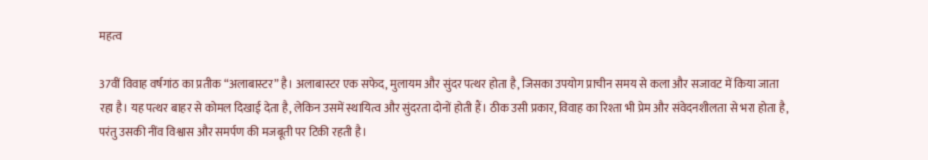महत्व

37वीं विवाह वर्षगांठ का प्रतीक “अलाबास्टर” है। अलाबास्टर एक सफेद, मुलायम और सुंदर पत्थर होता है, जिसका उपयोग प्राचीन समय से कला और सजावट में किया जाता रहा है। यह पत्थर बाहर से कोमल दिखाई देता है, लेकिन उसमें स्थायित्व और सुंदरता दोनों होती हैं। ठीक उसी प्रकार, विवाह का रिश्ता भी प्रेम और संवेदनशीलता से भरा होता है, परंतु उसकी नींव विश्वास और समर्पण की मजबूती पर टिकी रहती है।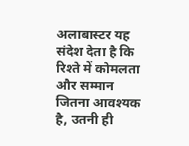अलाबास्टर यह संदेश देता है कि रिश्ते में कोमलता और सम्मान जितना आवश्यक है, उतनी ही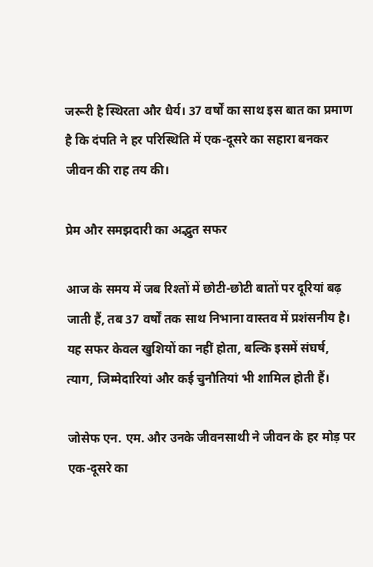जरूरी है स्थिरता और धैर्य। 37 वर्षों का साथ इस बात का प्रमाण है कि दंपति ने हर परिस्थिति में एक-दूसरे का सहारा बनकर जीवन की राह तय की।

प्रेम और समझदारी का अद्भुत सफर

आज के समय में जब रिश्तों में छोटी-छोटी बातों पर दूरियां बढ़ जाती हैं, तब 37 वर्षों तक साथ निभाना वास्तव में प्रशंसनीय है। यह सफर केवल खुशियों का नहीं होता, बल्कि इसमें संघर्ष, त्याग, जिम्मेदारियां और कई चुनौतियां भी शामिल होती हैं।

जोसेफ एन. एम. और उनके जीवनसाथी ने जीवन के हर मोड़ पर एक-दूसरे का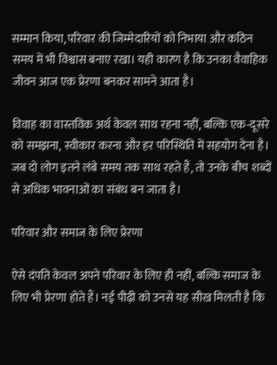सम्मान किया, परिवार की जिम्मेदारियों को निभाया और कठिन समय में भी विश्वास बनाए रखा। यही कारण है कि उनका वैवाहिक जीवन आज एक प्रेरणा बनकर सामने आता है।

विवाह का वास्तविक अर्थ केवल साथ रहना नहीं, बल्कि एक-दूसरे को समझना, स्वीकार करना और हर परिस्थिति में सहयोग देना है। जब दो लोग इतने लंबे समय तक साथ रहते हैं, तो उनके बीच शब्दों से अधिक भावनाओं का संबंध बन जाता है।

परिवार और समाज के लिए प्रेरणा

ऐसे दंपति केवल अपने परिवार के लिए ही नहीं, बल्कि समाज के लिए भी प्रेरणा होते हैं। नई पीढ़ी को उनसे यह सीख मिलती है कि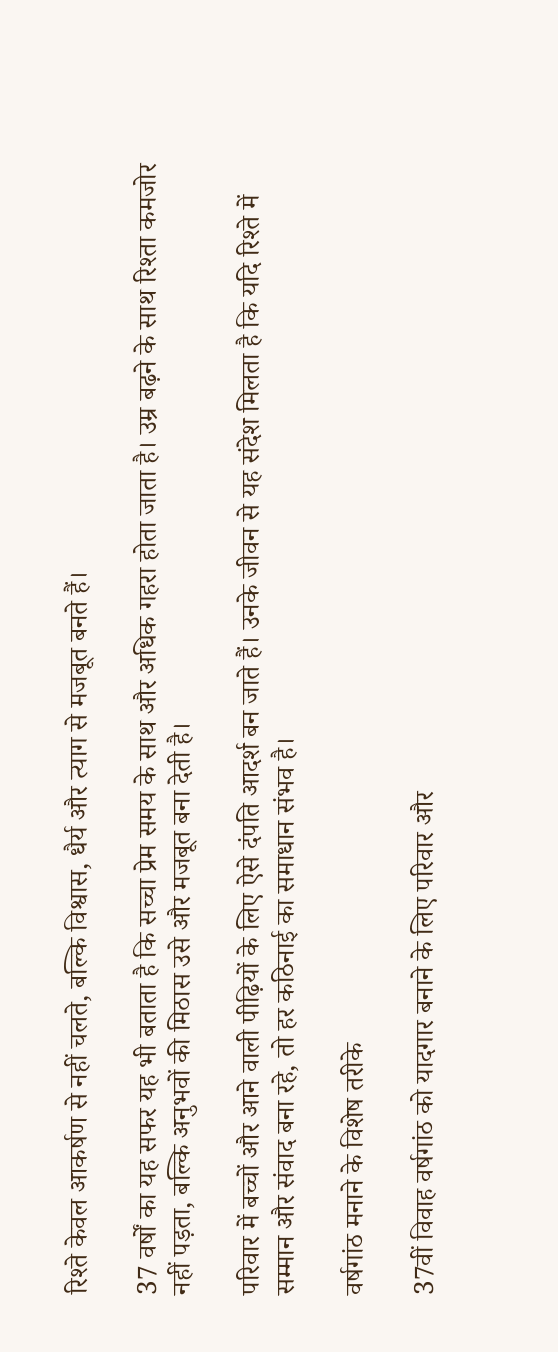रिश्ते केवल आकर्षण से नहीं चलते, बल्कि विश्वास, धैर्य और त्याग से मजबूत बनते हैं।

37 वर्षों का यह सफर यह भी बताता है कि सच्चा प्रेम समय के साथ और अधिक गहरा होता जाता है। उम्र बढ़ने के साथ रिश्ता कमजोर नहीं पड़ता, बल्कि अनुभवों की मिठास उसे और मजबूत बना देती है।

परिवार में बच्चों और आने वाली पीढ़ियों के लिए ऐसे दंपति आदर्श बन जाते हैं। उनके जीवन से यह संदेश मिलता है कि यदि रिश्ते में सम्मान और संवाद बना रहे, तो हर कठिनाई का समाधान संभव है।

वर्षगांठ मनाने के विशेष तरीके

37वीं विवाह वर्षगांठ को यादगार बनाने के लिए परिवार और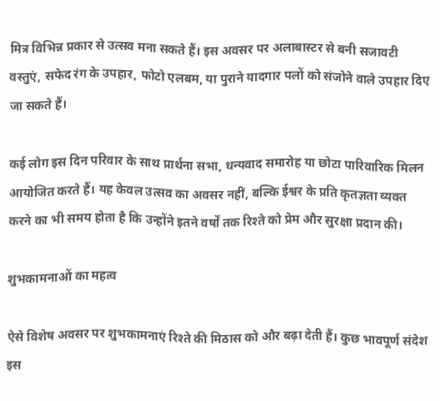मित्र विभिन्न प्रकार से उत्सव मना सकते हैं। इस अवसर पर अलाबास्टर से बनी सजावटी वस्तुएं, सफेद रंग के उपहार, फोटो एलबम, या पुराने यादगार पलों को संजोने वाले उपहार दिए जा सकते हैं।

कई लोग इस दिन परिवार के साथ प्रार्थना सभा, धन्यवाद समारोह या छोटा पारिवारिक मिलन आयोजित करते हैं। यह केवल उत्सव का अवसर नहीं, बल्कि ईश्वर के प्रति कृतज्ञता व्यक्त करने का भी समय होता है कि उन्होंने इतने वर्षों तक रिश्ते को प्रेम और सुरक्षा प्रदान की।

शुभकामनाओं का महत्व

ऐसे विशेष अवसर पर शुभकामनाएं रिश्ते की मिठास को और बढ़ा देती हैं। कुछ भावपूर्ण संदेश इस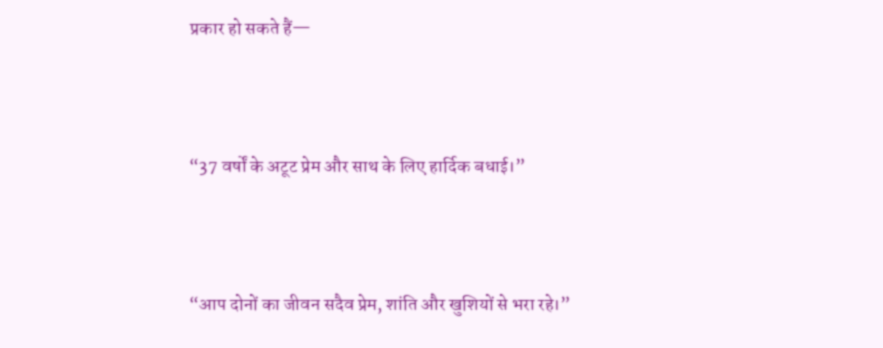प्रकार हो सकते हैं—



“37 वर्षों के अटूट प्रेम और साथ के लिए हार्दिक बधाई।”



“आप दोनों का जीवन सदैव प्रेम, शांति और खुशियों से भरा रहे।”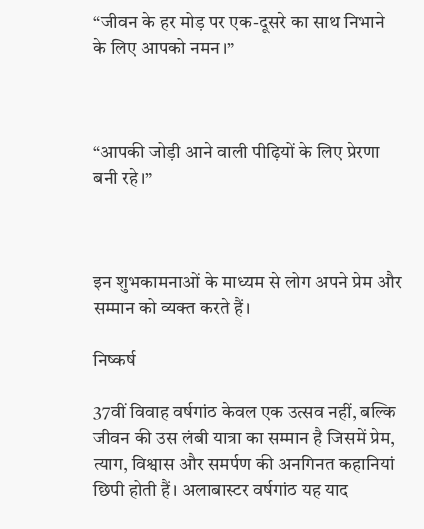“जीवन के हर मोड़ पर एक-दूसरे का साथ निभाने के लिए आपको नमन।”



“आपकी जोड़ी आने वाली पीढ़ियों के लिए प्रेरणा बनी रहे।”



इन शुभकामनाओं के माध्यम से लोग अपने प्रेम और सम्मान को व्यक्त करते हैं।

निष्कर्ष

37वीं विवाह वर्षगांठ केवल एक उत्सव नहीं, बल्कि जीवन की उस लंबी यात्रा का सम्मान है जिसमें प्रेम, त्याग, विश्वास और समर्पण की अनगिनत कहानियां छिपी होती हैं। अलाबास्टर वर्षगांठ यह याद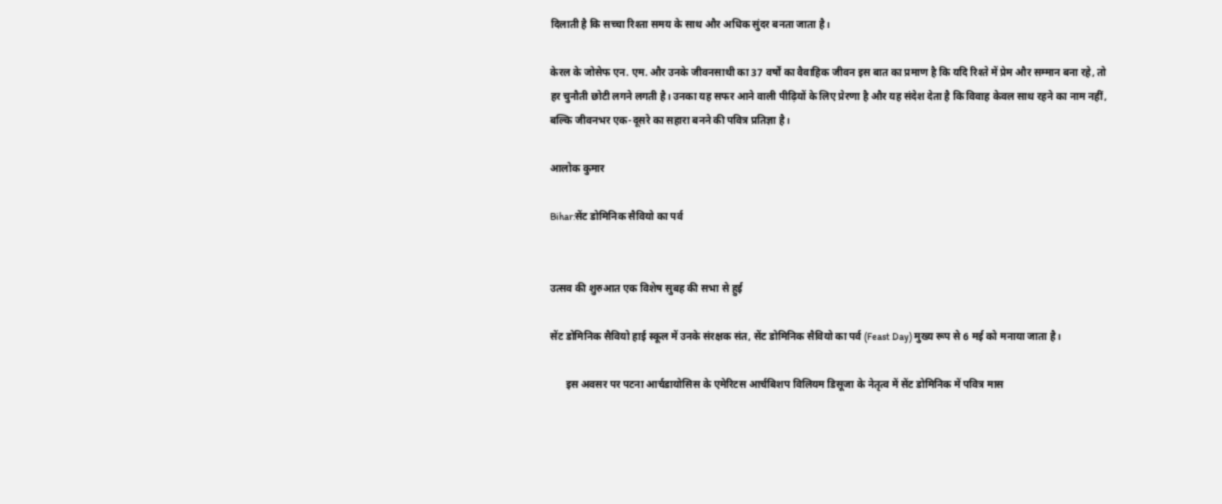दिलाती है कि सच्चा रिश्ता समय के साथ और अधिक सुंदर बनता जाता है।

केरल के जोसेफ एन. एम. और उनके जीवनसाथी का 37 वर्षों का वैवाहिक जीवन इस बात का प्रमाण है कि यदि रिश्ते में प्रेम और सम्मान बना रहे, तो हर चुनौती छोटी लगने लगती है। उनका यह सफर आने वाली पीढ़ियों के लिए प्रेरणा है और यह संदेश देता है कि विवाह केवल साथ रहने का नाम नहीं, बल्कि जीवनभर एक-दूसरे का सहारा बनने की पवित्र प्रतिज्ञा है।

आलोक कुमार

Bihar:सेंट डोमिनिक सैवियो का पर्व


उत्सव की शुरुआत एक विशेष सुबह की सभा से हुई

सेंट डोमिनिक सैवियो हाई स्कूल में उनके संरक्षक संत, सेंट डोमिनिक सैवियो का पर्व (Feast Day) मुख्य रूप से 6 मई को मनाया जाता है।

      इस अवसर पर पटना आर्चडायोसिस के एमेरिटस आर्चबिशप विलियम डिसूजा के नेतृत्व में सेंट डोमिनिक में पवित्र मास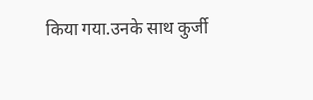किया गया.उनके साथ कुर्जी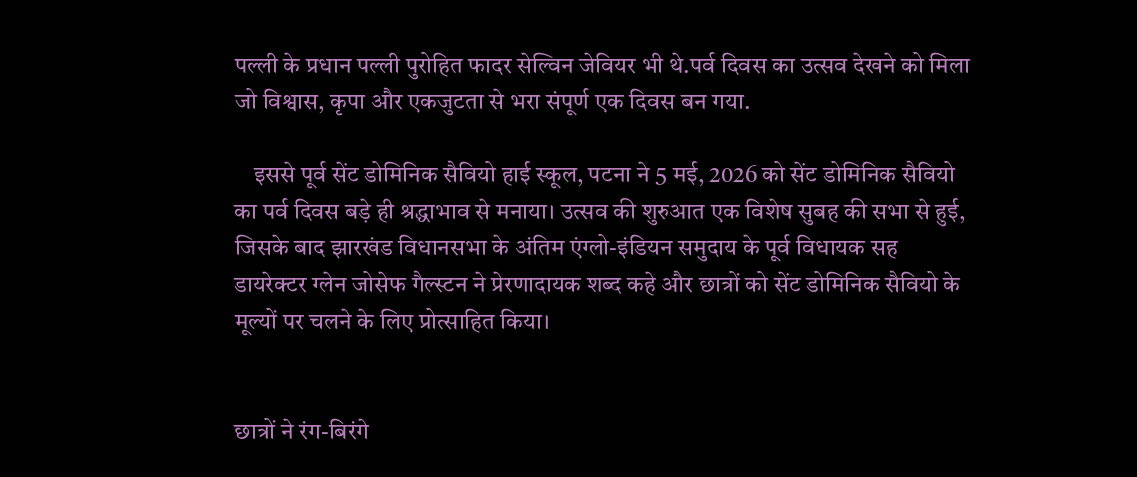पल्ली के प्रधान पल्ली पुरोहित फादर सेल्विन जेवियर भी थे.पर्व दिवस का उत्सव देखने को मिला जो विश्वास, कृपा और एकजुटता से भरा संपूर्ण एक दिवस बन गया.

    इससे पूर्व सेंट डोमिनिक सैवियो हाई स्कूल, पटना ने 5 मई, 2026 को सेंट डोमिनिक सैवियो का पर्व दिवस बड़े ही श्रद्धाभाव से मनाया। उत्सव की शुरुआत एक विशेष सुबह की सभा से हुई, जिसके बाद झारखंड विधानसभा के अंतिम एंग्लो-इंडियन समुदाय के पूर्व विधायक सह डायरेक्टर ग्लेन जोसेफ गैल्स्टन ने प्रेरणादायक शब्द कहे और छात्रों को सेंट डोमिनिक सैवियो के मूल्यों पर चलने के लिए प्रोत्साहित किया।


छात्रों ने रंग-बिरंगे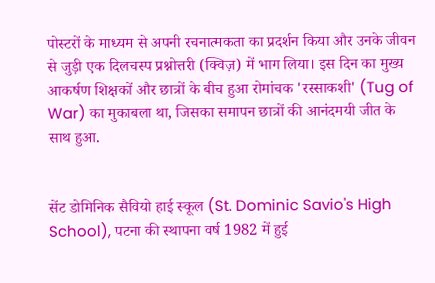पोस्टरों के माध्यम से अपनी रचनात्मकता का प्रदर्शन किया और उनके जीवन से जुड़ी एक दिलचस्प प्रश्नोत्तरी (क्विज़) में भाग लिया। इस दिन का मुख्य आकर्षण शिक्षकों और छात्रों के बीच हुआ रोमांचक 'रस्साकशी' (Tug of War) का मुकाबला था, जिसका समापन छात्रों की आनंदमयी जीत के साथ हुआ.


सेंट डोमिनिक सैवियो हाई स्कूल (St. Dominic Savio's High School), पटना की स्थापना वर्ष 1982 में हुई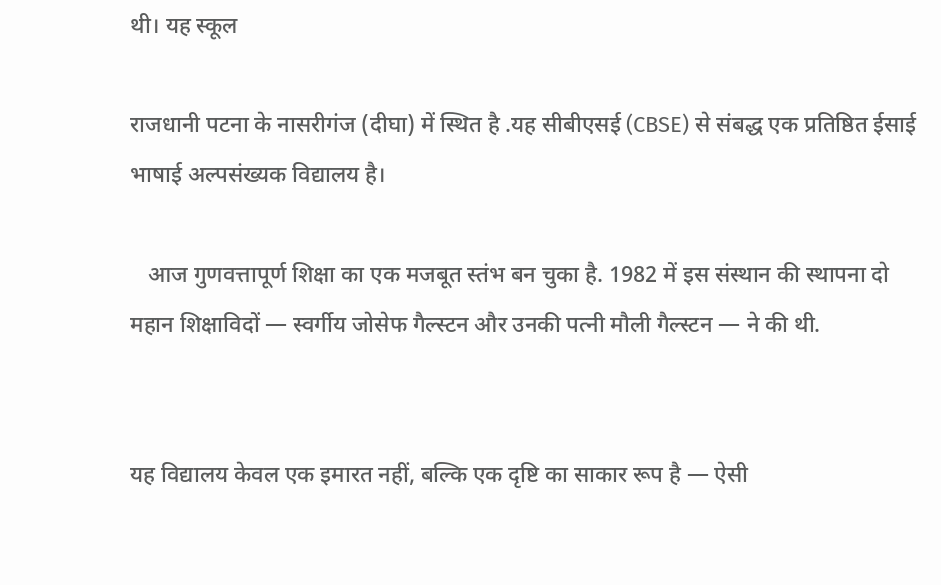थी। यह स्कूल

राजधानी पटना के नासरीगंज (दीघा) में स्थित है .यह सीबीएसई (CBSE) से संबद्ध एक प्रतिष्ठित ईसाई भाषाई अल्पसंख्यक विद्यालय है।

   आज गुणवत्तापूर्ण शिक्षा का एक मजबूत स्तंभ बन चुका है. 1982 में इस संस्थान की स्थापना दो महान शिक्षाविदों — स्वर्गीय जोसेफ गैल्स्टन और उनकी पत्नी मौली गैल्स्टन — ने की थी.


यह विद्यालय केवल एक इमारत नहीं, बल्कि एक दृष्टि का साकार रूप है — ऐसी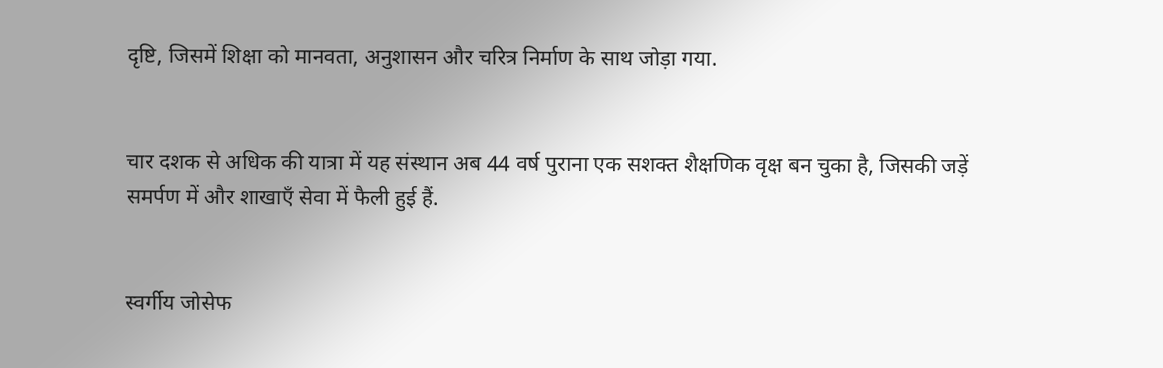दृष्टि, जिसमें शिक्षा को मानवता, अनुशासन और चरित्र निर्माण के साथ जोड़ा गया.


चार दशक से अधिक की यात्रा में यह संस्थान अब 44 वर्ष पुराना एक सशक्त शैक्षणिक वृक्ष बन चुका है, जिसकी जड़ें समर्पण में और शाखाएँ सेवा में फैली हुई हैं.


स्वर्गीय जोसेफ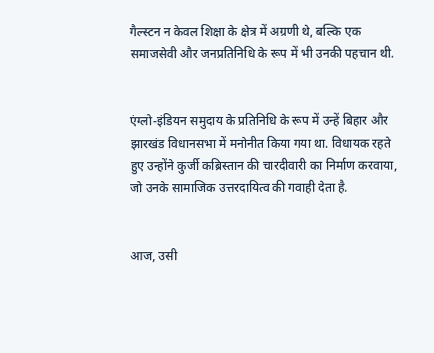गैल्स्टन न केवल शिक्षा के क्षेत्र में अग्रणी थे, बल्कि एक समाजसेवी और जनप्रतिनिधि के रूप में भी उनकी पहचान थी.


एंग्लो-इंडियन समुदाय के प्रतिनिधि के रूप में उन्हें बिहार और झारखंड विधानसभा में मनोनीत किया गया था. विधायक रहते हुए उन्होंने कुर्जी कब्रिस्तान की चारदीवारी का निर्माण करवाया, जो उनके सामाजिक उत्तरदायित्व की गवाही देता है.


आज, उसी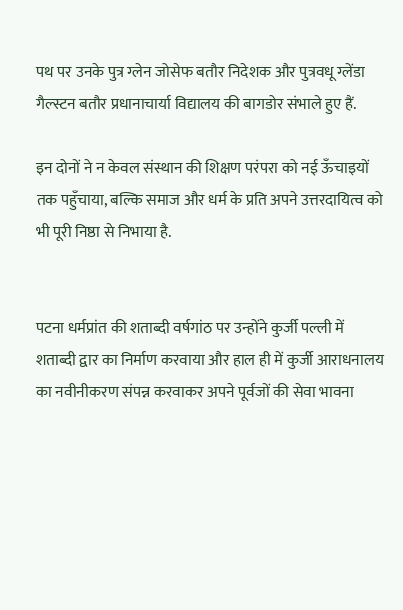पथ पर उनके पुत्र ग्लेन जोसेफ बतौर निदेशक और पुत्रवधू ग्लेंडा गैल्स्टन बतौर प्रधानाचार्या विद्यालय की बागडोर संभाले हुए हैं.

इन दोनों ने न केवल संस्थान की शिक्षण परंपरा को नई ऊँचाइयों तक पहुँचाया, बल्कि समाज और धर्म के प्रति अपने उत्तरदायित्व को भी पूरी निष्ठा से निभाया है.


पटना धर्मप्रांत की शताब्दी वर्षगांठ पर उन्होंने कुर्जी पल्ली में शताब्दी द्वार का निर्माण करवाया और हाल ही में कुर्जी आराधनालय का नवीनीकरण संपन्न करवाकर अपने पूर्वजों की सेवा भावना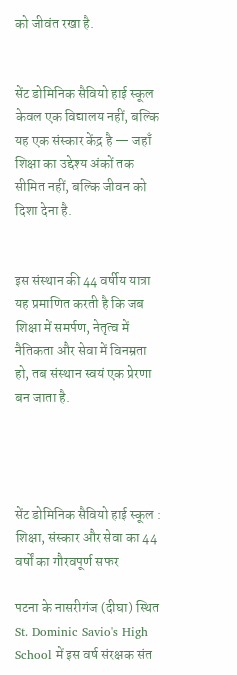को जीवंत रखा है.


सेंट डोमिनिक सैवियो हाई स्कूल केवल एक विद्यालय नहीं, बल्कि यह एक संस्कार केंद्र है — जहाँ शिक्षा का उद्देश्य अंकों तक सीमित नहीं, बल्कि जीवन को दिशा देना है.


इस संस्थान की 44 वर्षीय यात्रा यह प्रमाणित करती है कि जब शिक्षा में समर्पण, नेतृत्व में नैतिकता और सेवा में विनम्रता हो, तब संस्थान स्वयं एक प्रेरणा बन जाता है.




सेंट डोमिनिक सैवियो हाई स्कूल : शिक्षा, संस्कार और सेवा का 44 वर्षों का गौरवपूर्ण सफर

पटना के नासरीगंज (दीघा) स्थित St. Dominic Savio's High School में इस वर्ष संरक्षक संत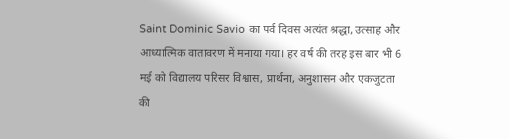Saint Dominic Savio का पर्व दिवस अत्यंत श्रद्धा, उत्साह और आध्यात्मिक वातावरण में मनाया गया। हर वर्ष की तरह इस बार भी 6 मई को विद्यालय परिसर विश्वास, प्रार्थना, अनुशासन और एकजुटता की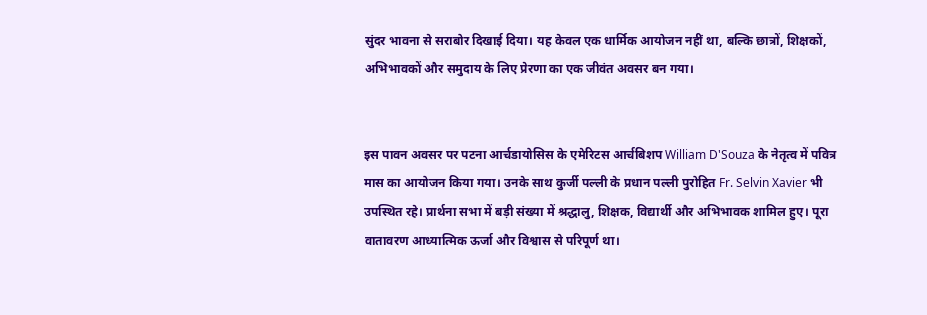सुंदर भावना से सराबोर दिखाई दिया। यह केवल एक धार्मिक आयोजन नहीं था, बल्कि छात्रों, शिक्षकों, अभिभावकों और समुदाय के लिए प्रेरणा का एक जीवंत अवसर बन गया।


इस पावन अवसर पर पटना आर्चडायोसिस के एमेरिटस आर्चबिशप William D'Souza के नेतृत्व में पवित्र मास का आयोजन किया गया। उनके साथ कुर्जी पल्ली के प्रधान पल्ली पुरोहित Fr. Selvin Xavier भी उपस्थित रहे। प्रार्थना सभा में बड़ी संख्या में श्रद्धालु, शिक्षक, विद्यार्थी और अभिभावक शामिल हुए। पूरा वातावरण आध्यात्मिक ऊर्जा और विश्वास से परिपूर्ण था।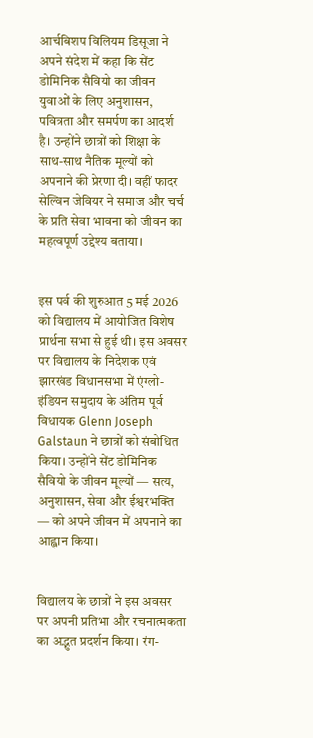आर्चबिशप विलियम डिसूजा ने अपने संदेश में कहा कि सेंट डोमिनिक सैवियो का जीवन युवाओं के लिए अनुशासन, पवित्रता और समर्पण का आदर्श है। उन्होंने छात्रों को शिक्षा के साथ-साथ नैतिक मूल्यों को अपनाने की प्रेरणा दी। वहीं फादर सेल्विन जेवियर ने समाज और चर्च के प्रति सेवा भावना को जीवन का महत्वपूर्ण उद्देश्य बताया।


इस पर्व की शुरुआत 5 मई 2026 को विद्यालय में आयोजित विशेष प्रार्थना सभा से हुई थी। इस अवसर पर विद्यालय के निदेशक एवं झारखंड विधानसभा में एंग्लो-इंडियन समुदाय के अंतिम पूर्व विधायक Glenn Joseph Galstaun ने छात्रों को संबोधित किया। उन्होंने सेंट डोमिनिक सैवियो के जीवन मूल्यों — सत्य, अनुशासन, सेवा और ईश्वरभक्ति — को अपने जीवन में अपनाने का आह्वान किया।


विद्यालय के छात्रों ने इस अवसर पर अपनी प्रतिभा और रचनात्मकता का अद्भुत प्रदर्शन किया। रंग-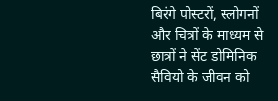बिरंगे पोस्टरों, स्लोगनों और चित्रों के माध्यम से छात्रों ने सेंट डोमिनिक सैवियो के जीवन को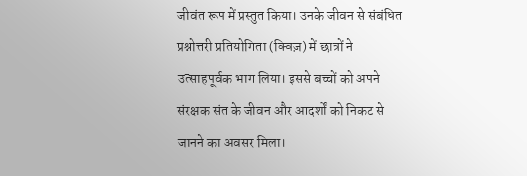जीवंत रूप में प्रस्तुत किया। उनके जीवन से संबंधित प्रश्नोत्तरी प्रतियोगिता (क्विज़) में छात्रों ने उत्साहपूर्वक भाग लिया। इससे बच्चों को अपने संरक्षक संत के जीवन और आदर्शों को निकट से जानने का अवसर मिला।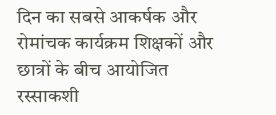दिन का सबसे आकर्षक और रोमांचक कार्यक्रम शिक्षकों और छात्रों के बीच आयोजित रस्साकशी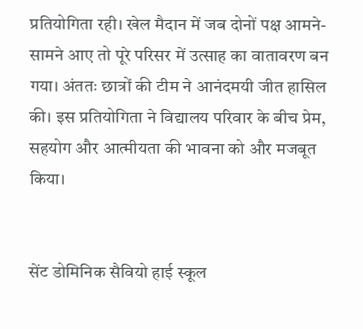प्रतियोगिता रही। खेल मैदान में जब दोनों पक्ष आमने-सामने आए तो पूरे परिसर में उत्साह का वातावरण बन गया। अंततः छात्रों की टीम ने आनंदमयी जीत हासिल की। इस प्रतियोगिता ने विद्यालय परिवार के बीच प्रेम, सहयोग और आत्मीयता की भावना को और मजबूत किया।


सेंट डोमिनिक सैवियो हाई स्कूल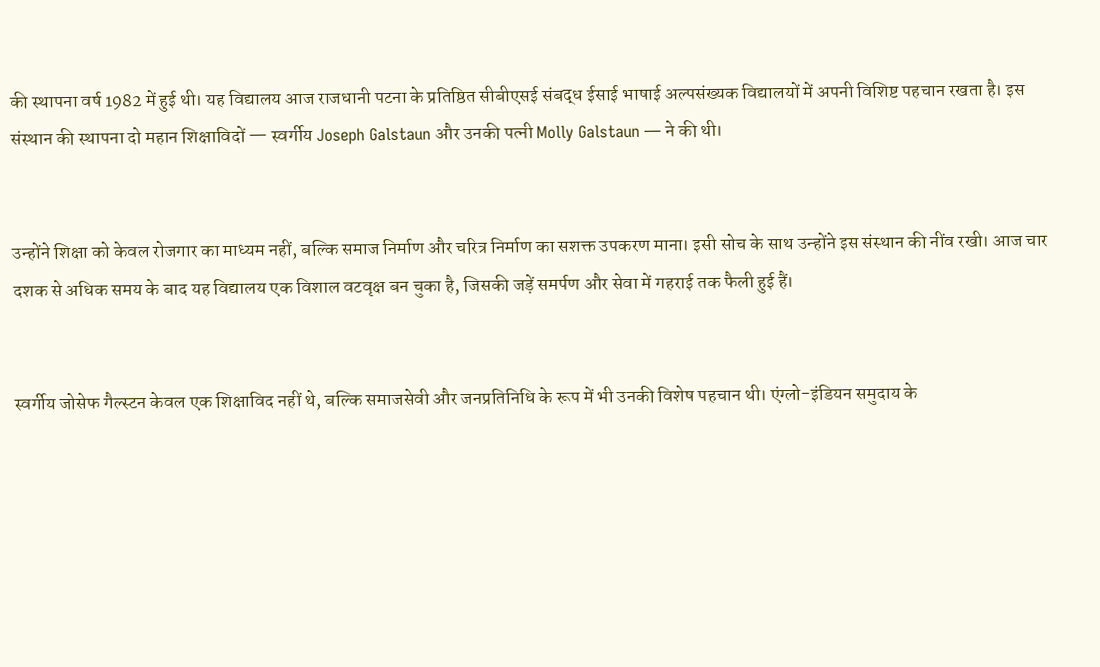की स्थापना वर्ष 1982 में हुई थी। यह विद्यालय आज राजधानी पटना के प्रतिष्ठित सीबीएसई संबद्ध ईसाई भाषाई अल्पसंख्यक विद्यालयों में अपनी विशिष्ट पहचान रखता है। इस संस्थान की स्थापना दो महान शिक्षाविदों — स्वर्गीय Joseph Galstaun और उनकी पत्नी Molly Galstaun — ने की थी।


उन्होंने शिक्षा को केवल रोजगार का माध्यम नहीं, बल्कि समाज निर्माण और चरित्र निर्माण का सशक्त उपकरण माना। इसी सोच के साथ उन्होंने इस संस्थान की नींव रखी। आज चार दशक से अधिक समय के बाद यह विद्यालय एक विशाल वटवृक्ष बन चुका है, जिसकी जड़ें समर्पण और सेवा में गहराई तक फैली हुई हैं।


स्वर्गीय जोसेफ गैल्स्टन केवल एक शिक्षाविद नहीं थे, बल्कि समाजसेवी और जनप्रतिनिधि के रूप में भी उनकी विशेष पहचान थी। एंग्लो-इंडियन समुदाय के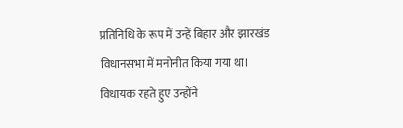प्रतिनिधि के रूप में उन्हें बिहार और झारखंड विधानसभा में मनोनीत किया गया था। विधायक रहते हुए उन्होंने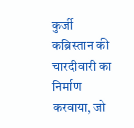कुर्जी कब्रिस्तान की चारदीवारी का निर्माण करवाया, जो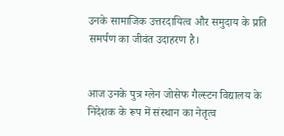उनके सामाजिक उत्तरदायित्व और समुदाय के प्रति समर्पण का जीवंत उदाहरण है।


आज उनके पुत्र ग्लेन जोसेफ गैल्स्टन विद्यालय के निदेशक के रूप में संस्थान का नेतृत्व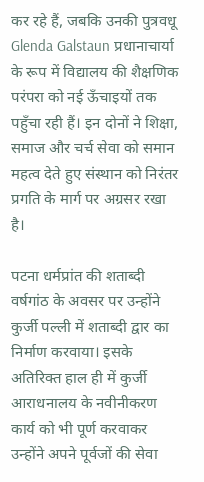कर रहे हैं, जबकि उनकी पुत्रवधू Glenda Galstaun प्रधानाचार्या के रूप में विद्यालय की शैक्षणिक परंपरा को नई ऊँचाइयों तक पहुँचा रही हैं। इन दोनों ने शिक्षा, समाज और चर्च सेवा को समान महत्व देते हुए संस्थान को निरंतर प्रगति के मार्ग पर अग्रसर रखा है।

पटना धर्मप्रांत की शताब्दी वर्षगांठ के अवसर पर उन्होंने कुर्जी पल्ली में शताब्दी द्वार का निर्माण करवाया। इसके अतिरिक्त हाल ही में कुर्जी आराधनालय के नवीनीकरण कार्य को भी पूर्ण करवाकर उन्होंने अपने पूर्वजों की सेवा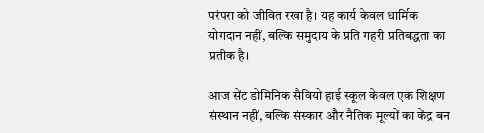परंपरा को जीवित रखा है। यह कार्य केवल धार्मिक योगदान नहीं, बल्कि समुदाय के प्रति गहरी प्रतिबद्धता का प्रतीक है।

आज सेंट डोमिनिक सैवियो हाई स्कूल केवल एक शिक्षण संस्थान नहीं, बल्कि संस्कार और नैतिक मूल्यों का केंद्र बन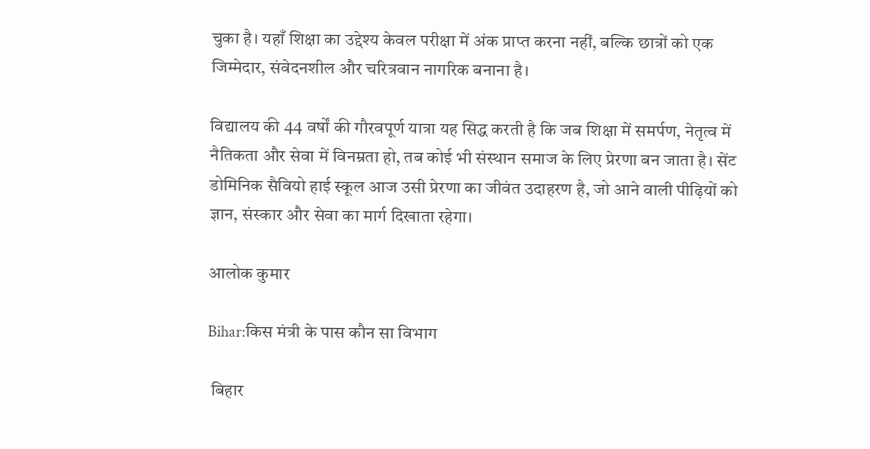चुका है। यहाँ शिक्षा का उद्देश्य केवल परीक्षा में अंक प्राप्त करना नहीं, बल्कि छात्रों को एक जिम्मेदार, संवेदनशील और चरित्रवान नागरिक बनाना है।

विद्यालय की 44 वर्षों की गौरवपूर्ण यात्रा यह सिद्ध करती है कि जब शिक्षा में समर्पण, नेतृत्व में नैतिकता और सेवा में विनम्रता हो, तब कोई भी संस्थान समाज के लिए प्रेरणा बन जाता है। सेंट डोमिनिक सैवियो हाई स्कूल आज उसी प्रेरणा का जीवंत उदाहरण है, जो आने वाली पीढ़ियों को ज्ञान, संस्कार और सेवा का मार्ग दिखाता रहेगा।

आलोक कुमार

Bihar:किस मंत्री के पास कौन सा विभाग

 बिहार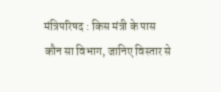मंत्रिपरिषद : किस मंत्री के पास कौन सा विभाग, जानिए विस्तार से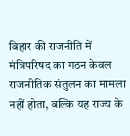बिहार की राजनीति में मंत्रिपरिषद का गठन केवल राजनीतिक संतुलन का मामला नहीं होता, बल्कि यह राज्य के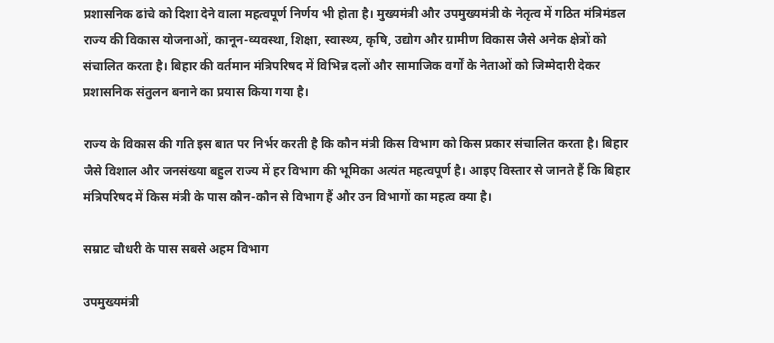प्रशासनिक ढांचे को दिशा देने वाला महत्वपूर्ण निर्णय भी होता है। मुख्यमंत्री और उपमुख्यमंत्री के नेतृत्व में गठित मंत्रिमंडल राज्य की विकास योजनाओं, कानून-व्यवस्था, शिक्षा, स्वास्थ्य, कृषि, उद्योग और ग्रामीण विकास जैसे अनेक क्षेत्रों को संचालित करता है। बिहार की वर्तमान मंत्रिपरिषद में विभिन्न दलों और सामाजिक वर्गों के नेताओं को जिम्मेदारी देकर प्रशासनिक संतुलन बनाने का प्रयास किया गया है।

राज्य के विकास की गति इस बात पर निर्भर करती है कि कौन मंत्री किस विभाग को किस प्रकार संचालित करता है। बिहार जैसे विशाल और जनसंख्या बहुल राज्य में हर विभाग की भूमिका अत्यंत महत्वपूर्ण है। आइए विस्तार से जानते हैं कि बिहार मंत्रिपरिषद में किस मंत्री के पास कौन-कौन से विभाग हैं और उन विभागों का महत्व क्या है।

सम्राट चौधरी के पास सबसे अहम विभाग

उपमुख्यमंत्री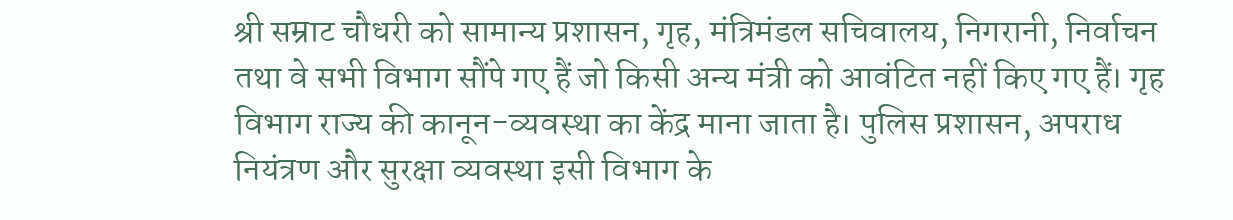श्री सम्राट चौधरी को सामान्य प्रशासन, गृह, मंत्रिमंडल सचिवालय, निगरानी, निर्वाचन तथा वे सभी विभाग सौंपे गए हैं जो किसी अन्य मंत्री को आवंटित नहीं किए गए हैं। गृह विभाग राज्य की कानून-व्यवस्था का केंद्र माना जाता है। पुलिस प्रशासन, अपराध नियंत्रण और सुरक्षा व्यवस्था इसी विभाग के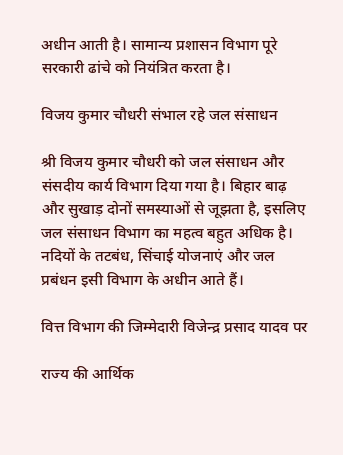अधीन आती है। सामान्य प्रशासन विभाग पूरे सरकारी ढांचे को नियंत्रित करता है।

विजय कुमार चौधरी संभाल रहे जल संसाधन

श्री विजय कुमार चौधरी को जल संसाधन और संसदीय कार्य विभाग दिया गया है। बिहार बाढ़ और सुखाड़ दोनों समस्याओं से जूझता है, इसलिए जल संसाधन विभाग का महत्व बहुत अधिक है। नदियों के तटबंध, सिंचाई योजनाएं और जल प्रबंधन इसी विभाग के अधीन आते हैं।

वित्त विभाग की जिम्मेदारी विजेन्द्र प्रसाद यादव पर

राज्य की आर्थिक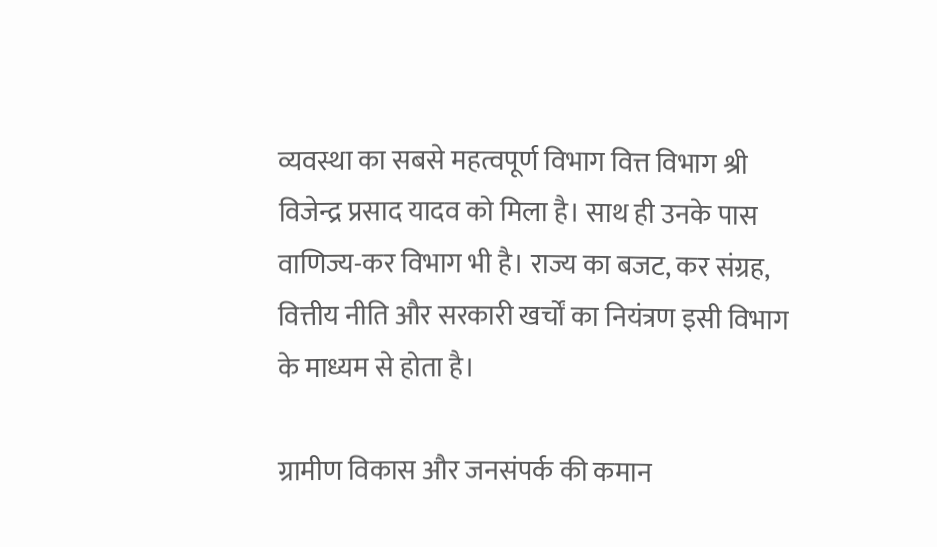व्यवस्था का सबसे महत्वपूर्ण विभाग वित्त विभाग श्री विजेन्द्र प्रसाद यादव को मिला है। साथ ही उनके पास वाणिज्य-कर विभाग भी है। राज्य का बजट, कर संग्रह, वित्तीय नीति और सरकारी खर्चों का नियंत्रण इसी विभाग के माध्यम से होता है।

ग्रामीण विकास और जनसंपर्क की कमान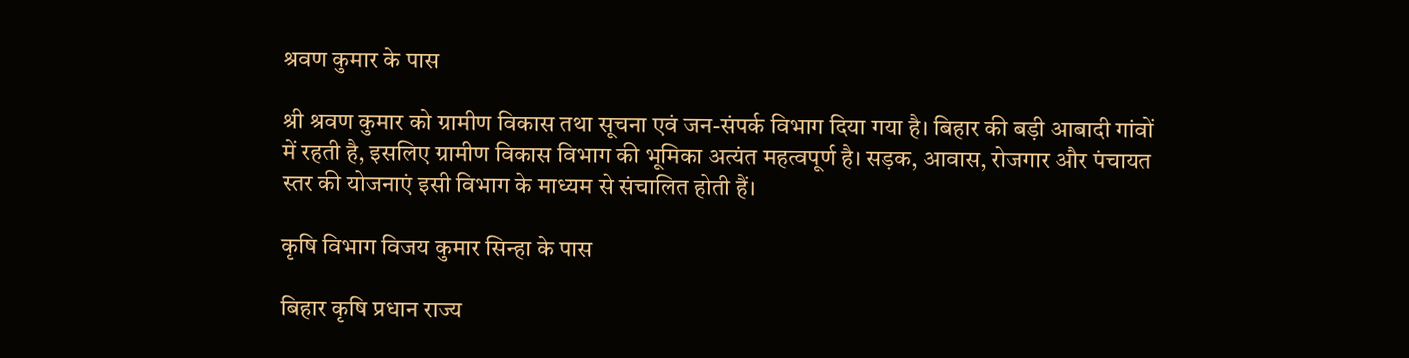श्रवण कुमार के पास

श्री श्रवण कुमार को ग्रामीण विकास तथा सूचना एवं जन-संपर्क विभाग दिया गया है। बिहार की बड़ी आबादी गांवों में रहती है, इसलिए ग्रामीण विकास विभाग की भूमिका अत्यंत महत्वपूर्ण है। सड़क, आवास, रोजगार और पंचायत स्तर की योजनाएं इसी विभाग के माध्यम से संचालित होती हैं।

कृषि विभाग विजय कुमार सिन्हा के पास

बिहार कृषि प्रधान राज्य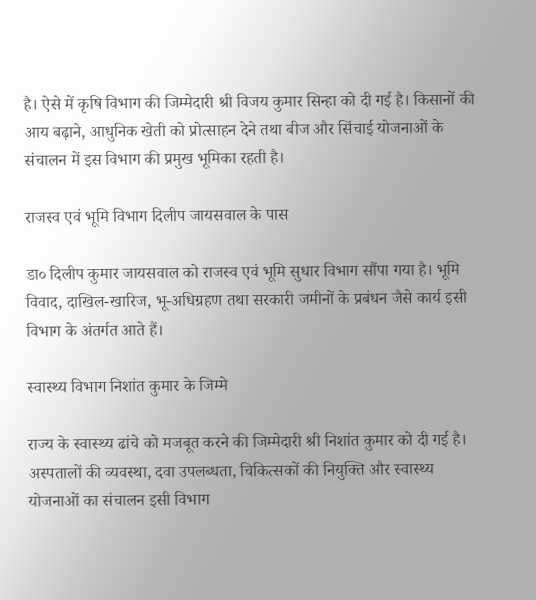है। ऐसे में कृषि विभाग की जिम्मेदारी श्री विजय कुमार सिन्हा को दी गई है। किसानों की आय बढ़ाने, आधुनिक खेती को प्रोत्साहन देने तथा बीज और सिंचाई योजनाओं के संचालन में इस विभाग की प्रमुख भूमिका रहती है।

राजस्व एवं भूमि विभाग दिलीप जायसवाल के पास

डा० दिलीप कुमार जायसवाल को राजस्व एवं भूमि सुधार विभाग सौंपा गया है। भूमि विवाद, दाखिल-खारिज, भू-अधिग्रहण तथा सरकारी जमीनों के प्रबंधन जैसे कार्य इसी विभाग के अंतर्गत आते हैं।

स्वास्थ्य विभाग निशांत कुमार के जिम्मे

राज्य के स्वास्थ्य ढांचे को मजबूत करने की जिम्मेदारी श्री निशांत कुमार को दी गई है। अस्पतालों की व्यवस्था, दवा उपलब्धता, चिकित्सकों की नियुक्ति और स्वास्थ्य योजनाओं का संचालन इसी विभाग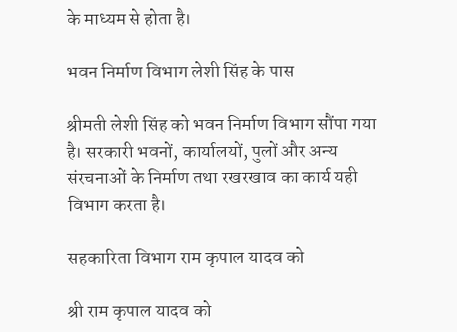के माध्यम से होता है।

भवन निर्माण विभाग लेशी सिंह के पास

श्रीमती लेशी सिंह को भवन निर्माण विभाग सौंपा गया है। सरकारी भवनों, कार्यालयों, पुलों और अन्य संरचनाओं के निर्माण तथा रखरखाव का कार्य यही विभाग करता है।

सहकारिता विभाग राम कृपाल यादव को

श्री राम कृपाल यादव को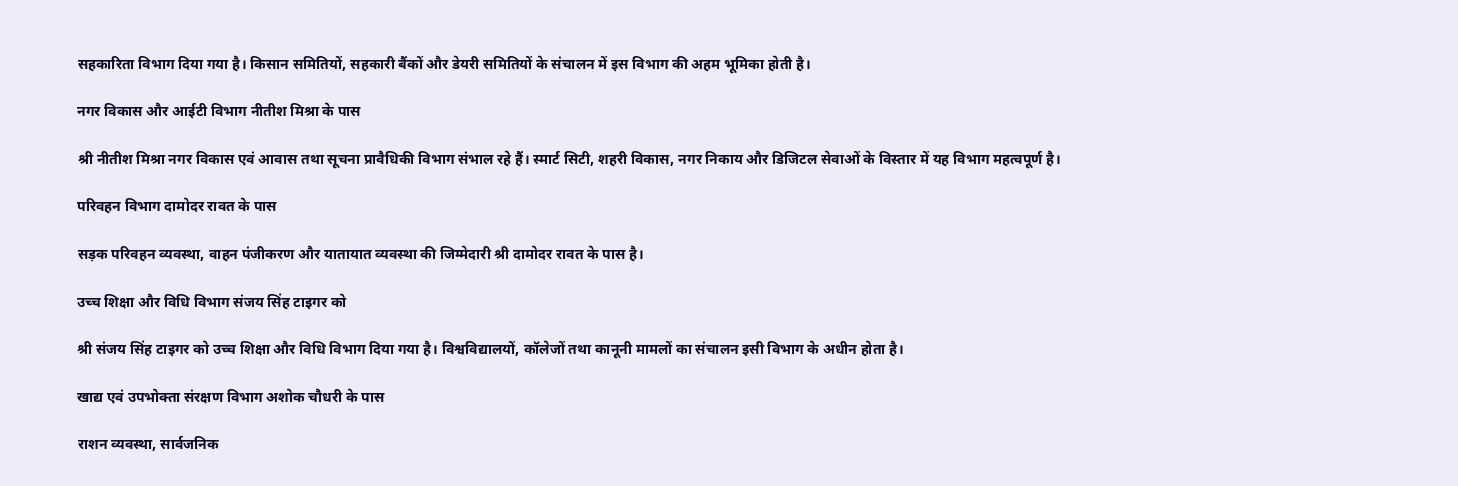सहकारिता विभाग दिया गया है। किसान समितियों, सहकारी बैंकों और डेयरी समितियों के संचालन में इस विभाग की अहम भूमिका होती है।

नगर विकास और आईटी विभाग नीतीश मिश्रा के पास

श्री नीतीश मिश्रा नगर विकास एवं आवास तथा सूचना प्रावैधिकी विभाग संभाल रहे हैं। स्मार्ट सिटी, शहरी विकास, नगर निकाय और डिजिटल सेवाओं के विस्तार में यह विभाग महत्वपूर्ण है।

परिवहन विभाग दामोदर रावत के पास

सड़क परिवहन व्यवस्था, वाहन पंजीकरण और यातायात व्यवस्था की जिम्मेदारी श्री दामोदर रावत के पास है।

उच्च शिक्षा और विधि विभाग संजय सिंह टाइगर को

श्री संजय सिंह टाइगर को उच्च शिक्षा और विधि विभाग दिया गया है। विश्वविद्यालयों, कॉलेजों तथा कानूनी मामलों का संचालन इसी विभाग के अधीन होता है।

खाद्य एवं उपभोक्ता संरक्षण विभाग अशोक चौधरी के पास

राशन व्यवस्था, सार्वजनिक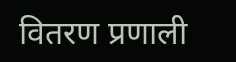वितरण प्रणाली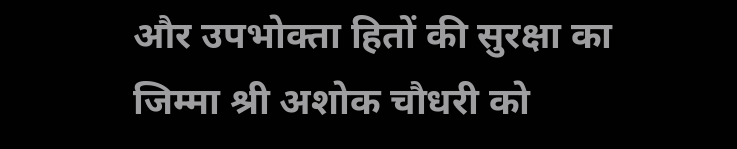और उपभोक्ता हितों की सुरक्षा का जिम्मा श्री अशोक चौधरी को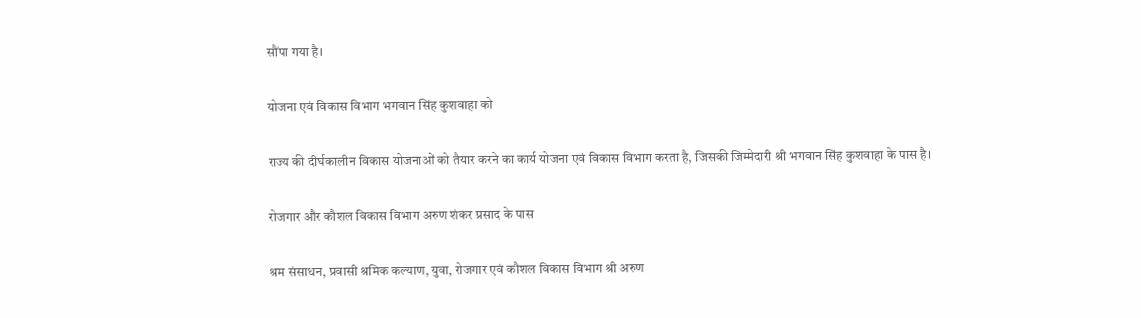सौंपा गया है।

योजना एवं विकास विभाग भगवान सिंह कुशवाहा को

राज्य की दीर्घकालीन विकास योजनाओं को तैयार करने का कार्य योजना एवं विकास विभाग करता है, जिसकी जिम्मेदारी श्री भगवान सिंह कुशवाहा के पास है।

रोजगार और कौशल विकास विभाग अरुण शंकर प्रसाद के पास

श्रम संसाधन, प्रवासी श्रमिक कल्याण, युवा, रोजगार एवं कौशल विकास विभाग श्री अरुण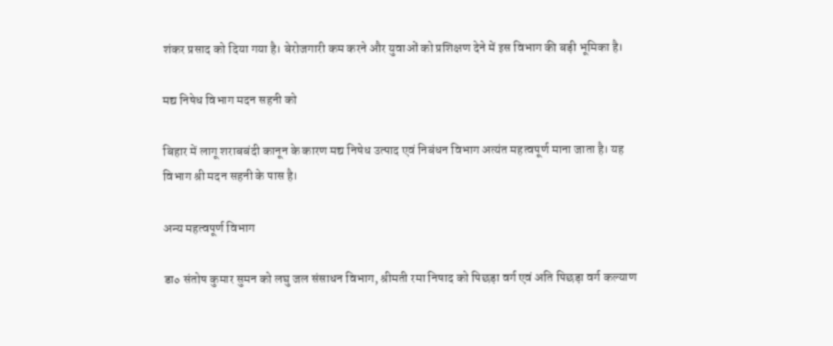शंकर प्रसाद को दिया गया है। बेरोजगारी कम करने और युवाओं को प्रशिक्षण देने में इस विभाग की बड़ी भूमिका है।

मद्य निषेध विभाग मदन सहनी को

बिहार में लागू शराबबंदी कानून के कारण मद्य निषेध उत्पाद एवं निबंधन विभाग अत्यंत महत्वपूर्ण माना जाता है। यह विभाग श्री मदन सहनी के पास है।

अन्य महत्वपूर्ण विभाग

डा० संतोष कुमार सुमन को लघु जल संसाधन विभाग, श्रीमती रमा निषाद को पिछड़ा वर्ग एवं अति पिछड़ा वर्ग कल्याण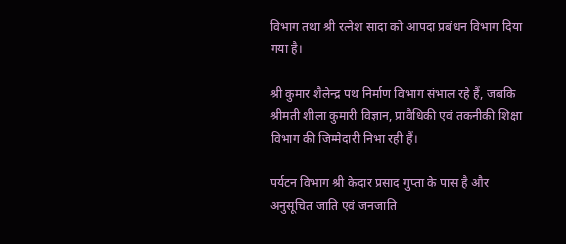विभाग तथा श्री रत्नेश सादा को आपदा प्रबंधन विभाग दिया गया है।

श्री कुमार शैलेन्द्र पथ निर्माण विभाग संभाल रहे हैं, जबकि श्रीमती शीला कुमारी विज्ञान, प्रावैधिकी एवं तकनीकी शिक्षा विभाग की जिम्मेदारी निभा रही हैं।

पर्यटन विभाग श्री केदार प्रसाद गुप्ता के पास है और अनुसूचित जाति एवं जनजाति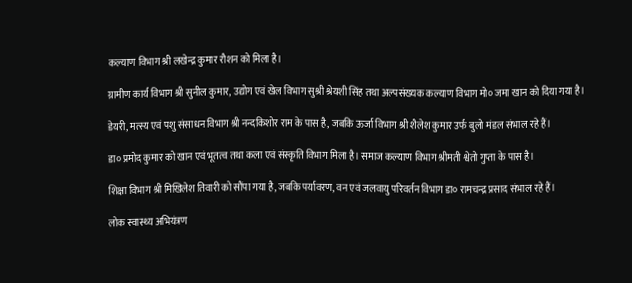कल्याण विभाग श्री लखेन्द्र कुमार रौशन को मिला है।

ग्रामीण कार्य विभाग श्री सुनील कुमार, उद्योग एवं खेल विभाग सुश्री श्रेयशी सिंह तथा अल्पसंख्यक कल्याण विभाग मो० जमा खान को दिया गया है।

डेयरी, मत्स्य एवं पशु संसाधन विभाग श्री नन्दकिशोर राम के पास है, जबकि ऊर्जा विभाग श्री शैलेश कुमार उर्फ बुलो मंडल संभाल रहे हैं।

डा० प्रमोद कुमार को खान एवं भूतत्व तथा कला एवं संस्कृति विभाग मिला है। समाज कल्याण विभाग श्रीमती श्वेतो गुप्ता के पास है।

शिक्षा विभाग श्री मिखिलेश तिवारी को सौंपा गया है, जबकि पर्यावरण, वन एवं जलवायु परिवर्तन विभाग डा० रामचन्द्र प्रसाद संभाल रहे हैं।

लोक स्वास्थ्य अभियंत्रण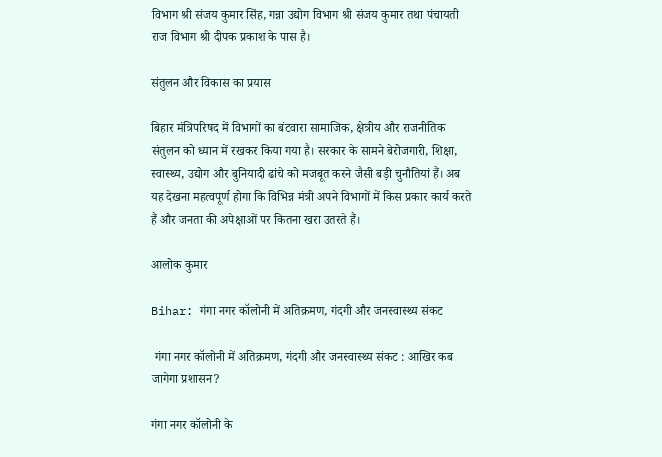विभाग श्री संजय कुमार सिंह, गन्ना उद्योग विभाग श्री संजय कुमार तथा पंचायती राज विभाग श्री दीपक प्रकाश के पास है।

संतुलन और विकास का प्रयास

बिहार मंत्रिपरिषद में विभागों का बंटवारा सामाजिक, क्षेत्रीय और राजनीतिक संतुलन को ध्यान में रखकर किया गया है। सरकार के सामने बेरोजगारी, शिक्षा, स्वास्थ्य, उद्योग और बुनियादी ढांचे को मजबूत करने जैसी बड़ी चुनौतियां हैं। अब यह देखना महत्वपूर्ण होगा कि विभिन्न मंत्री अपने विभागों में किस प्रकार कार्य करते हैं और जनता की अपेक्षाओं पर कितना खरा उतरते हैं।

आलोक कुमार

Bihar: गंगा नगर कॉलोनी में अतिक्रमण, गंदगी और जनस्वास्थ्य संकट

 गंगा नगर कॉलोनी में अतिक्रमण, गंदगी और जनस्वास्थ्य संकट : आखिर कब जागेगा प्रशासन?

गंगा नगर कॉलोनी के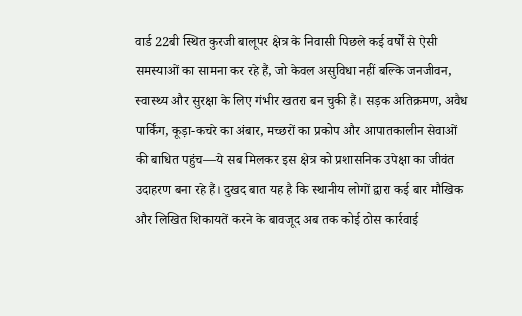वार्ड 22बी स्थित कुरजी बालूपर क्षेत्र के निवासी पिछले कई वर्षों से ऐसी समस्याओं का सामना कर रहे हैं, जो केवल असुविधा नहीं बल्कि जनजीवन, स्वास्थ्य और सुरक्षा के लिए गंभीर खतरा बन चुकी हैं। सड़क अतिक्रमण, अवैध पार्किंग, कूड़ा-कचरे का अंबार, मच्छरों का प्रकोप और आपातकालीन सेवाओं की बाधित पहुंच—ये सब मिलकर इस क्षेत्र को प्रशासनिक उपेक्षा का जीवंत उदाहरण बना रहे हैं। दुखद बात यह है कि स्थानीय लोगों द्वारा कई बार मौखिक और लिखित शिकायतें करने के बावजूद अब तक कोई ठोस कार्रवाई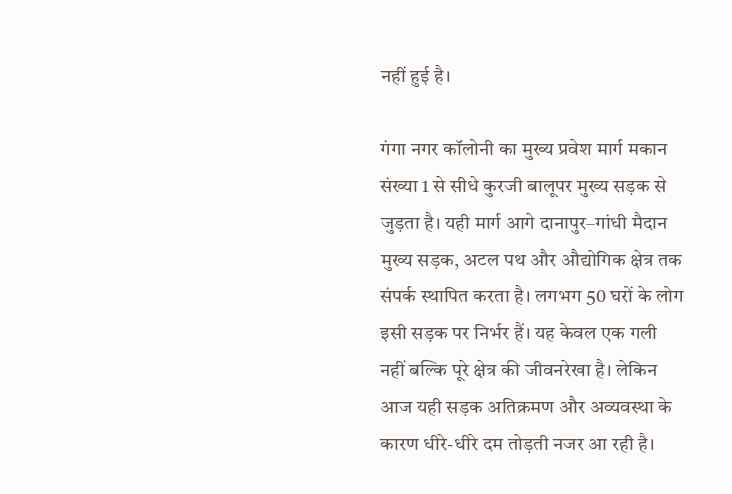नहीं हुई है।

गंगा नगर कॉलोनी का मुख्य प्रवेश मार्ग मकान संख्या 1 से सीधे कुरजी बालूपर मुख्य सड़क से जुड़ता है। यही मार्ग आगे दानापुर–गांधी मैदान मुख्य सड़क, अटल पथ और औद्योगिक क्षेत्र तक संपर्क स्थापित करता है। लगभग 50 घरों के लोग इसी सड़क पर निर्भर हैं। यह केवल एक गली नहीं बल्कि पूरे क्षेत्र की जीवनरेखा है। लेकिन आज यही सड़क अतिक्रमण और अव्यवस्था के कारण धीरे-धीरे दम तोड़ती नजर आ रही है।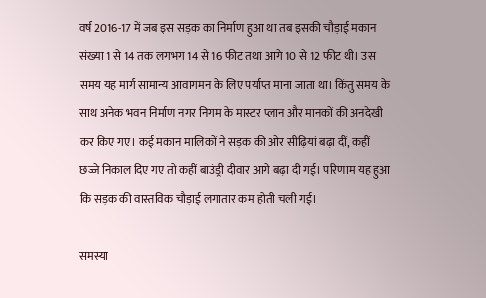वर्ष 2016-17 में जब इस सड़क का निर्माण हुआ था तब इसकी चौड़ाई मकान संख्या 1 से 14 तक लगभग 14 से 16 फीट तथा आगे 10 से 12 फीट थी। उस समय यह मार्ग सामान्य आवागमन के लिए पर्याप्त माना जाता था। किंतु समय के साथ अनेक भवन निर्माण नगर निगम के मास्टर प्लान और मानकों की अनदेखी कर किए गए। कई मकान मालिकों ने सड़क की ओर सीढ़ियां बढ़ा दीं, कहीं छज्जे निकाल दिए गए तो कहीं बाउंड्री दीवार आगे बढ़ा दी गई। परिणाम यह हुआ कि सड़क की वास्तविक चौड़ाई लगातार कम होती चली गई।

समस्या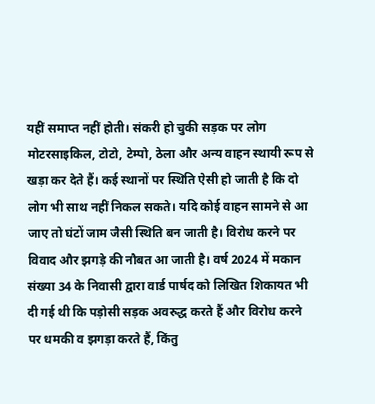यहीं समाप्त नहीं होती। संकरी हो चुकी सड़क पर लोग मोटरसाइकिल, टोटो, टेम्पो, ठेला और अन्य वाहन स्थायी रूप से खड़ा कर देते हैं। कई स्थानों पर स्थिति ऐसी हो जाती है कि दो लोग भी साथ नहीं निकल सकते। यदि कोई वाहन सामने से आ जाए तो घंटों जाम जैसी स्थिति बन जाती है। विरोध करने पर विवाद और झगड़े की नौबत आ जाती है। वर्ष 2024 में मकान संख्या 34 के निवासी द्वारा वार्ड पार्षद को लिखित शिकायत भी दी गई थी कि पड़ोसी सड़क अवरुद्ध करते हैं और विरोध करने पर धमकी व झगड़ा करते हैं, किंतु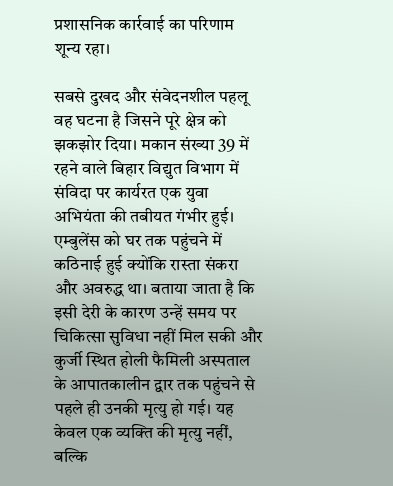प्रशासनिक कार्रवाई का परिणाम शून्य रहा।

सबसे दुखद और संवेदनशील पहलू वह घटना है जिसने पूरे क्षेत्र को झकझोर दिया। मकान संख्या 39 में रहने वाले बिहार विद्युत विभाग में संविदा पर कार्यरत एक युवा अभियंता की तबीयत गंभीर हुई। एम्बुलेंस को घर तक पहुंचने में कठिनाई हुई क्योंकि रास्ता संकरा और अवरुद्ध था। बताया जाता है कि इसी देरी के कारण उन्हें समय पर चिकित्सा सुविधा नहीं मिल सकी और कुर्जी स्थित होली फैमिली अस्पताल के आपातकालीन द्वार तक पहुंचने से पहले ही उनकी मृत्यु हो गई। यह केवल एक व्यक्ति की मृत्यु नहीं, बल्कि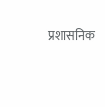प्रशासनिक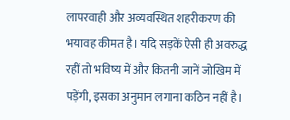लापरवाही और अव्यवस्थित शहरीकरण की भयावह कीमत है। यदि सड़कें ऐसी ही अवरुद्ध रहीं तो भविष्य में और कितनी जानें जोखिम में पड़ेंगी, इसका अनुमान लगाना कठिन नहीं है।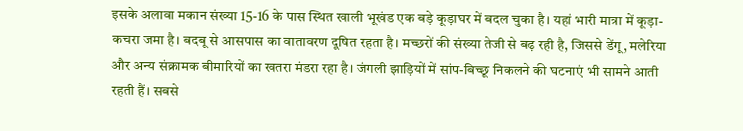इसके अलावा मकान संख्या 15-16 के पास स्थित खाली भूखंड एक बड़े कूड़ाघर में बदल चुका है। यहां भारी मात्रा में कूड़ा-कचरा जमा है। बदबू से आसपास का वातावरण दूषित रहता है। मच्छरों की संख्या तेजी से बढ़ रही है, जिससे डेंगू, मलेरिया और अन्य संक्रामक बीमारियों का खतरा मंडरा रहा है। जंगली झाड़ियों में सांप-बिच्छू निकलने की घटनाएं भी सामने आती रहती हैं। सबसे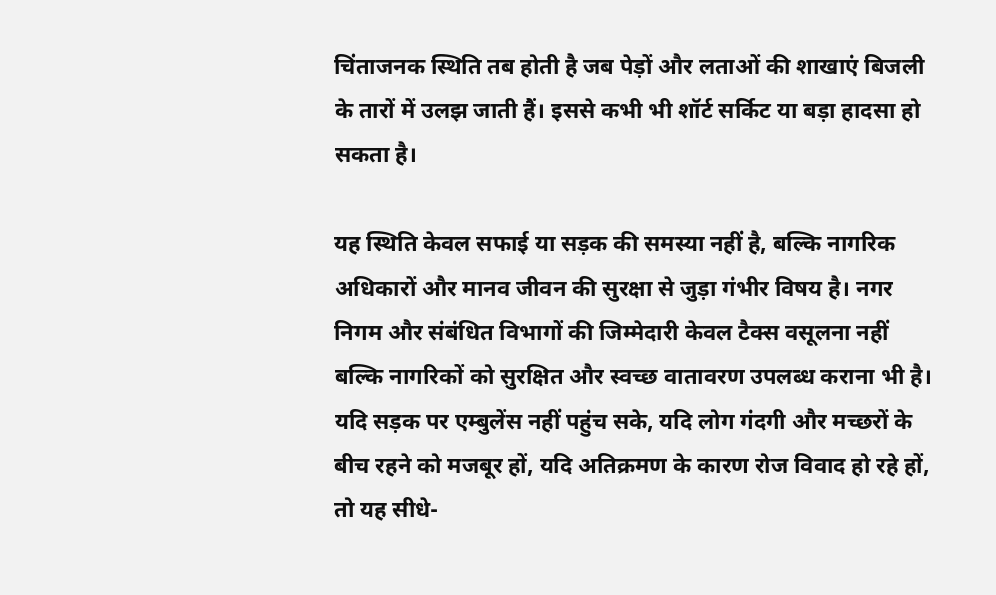चिंताजनक स्थिति तब होती है जब पेड़ों और लताओं की शाखाएं बिजली के तारों में उलझ जाती हैं। इससे कभी भी शॉर्ट सर्किट या बड़ा हादसा हो सकता है।

यह स्थिति केवल सफाई या सड़क की समस्या नहीं है, बल्कि नागरिक अधिकारों और मानव जीवन की सुरक्षा से जुड़ा गंभीर विषय है। नगर निगम और संबंधित विभागों की जिम्मेदारी केवल टैक्स वसूलना नहीं बल्कि नागरिकों को सुरक्षित और स्वच्छ वातावरण उपलब्ध कराना भी है। यदि सड़क पर एम्बुलेंस नहीं पहुंच सके, यदि लोग गंदगी और मच्छरों के बीच रहने को मजबूर हों, यदि अतिक्रमण के कारण रोज विवाद हो रहे हों, तो यह सीधे-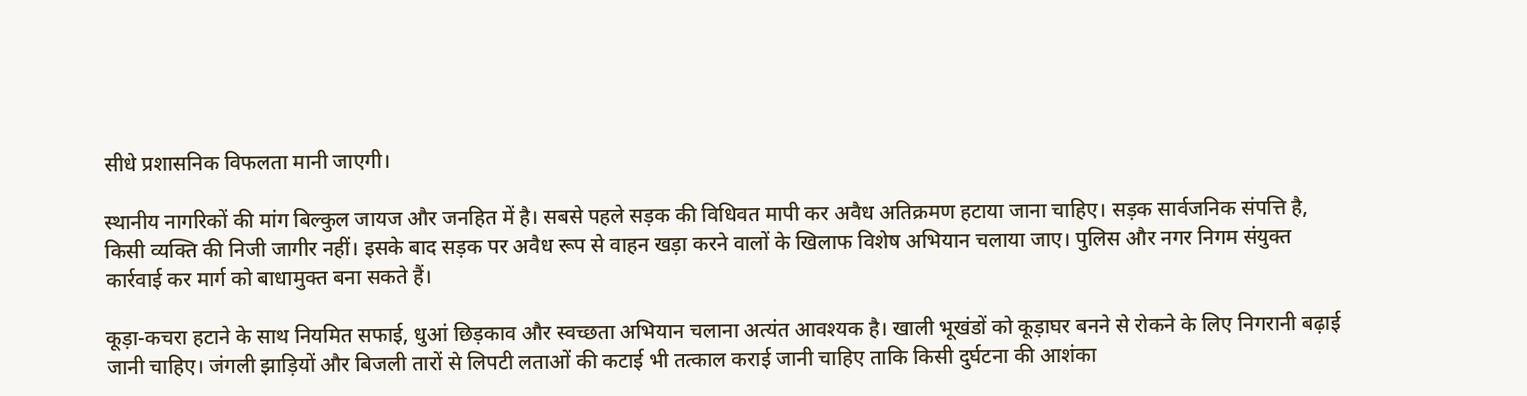सीधे प्रशासनिक विफलता मानी जाएगी।

स्थानीय नागरिकों की मांग बिल्कुल जायज और जनहित में है। सबसे पहले सड़क की विधिवत मापी कर अवैध अतिक्रमण हटाया जाना चाहिए। सड़क सार्वजनिक संपत्ति है, किसी व्यक्ति की निजी जागीर नहीं। इसके बाद सड़क पर अवैध रूप से वाहन खड़ा करने वालों के खिलाफ विशेष अभियान चलाया जाए। पुलिस और नगर निगम संयुक्त कार्रवाई कर मार्ग को बाधामुक्त बना सकते हैं।

कूड़ा-कचरा हटाने के साथ नियमित सफाई, धुआं छिड़काव और स्वच्छता अभियान चलाना अत्यंत आवश्यक है। खाली भूखंडों को कूड़ाघर बनने से रोकने के लिए निगरानी बढ़ाई जानी चाहिए। जंगली झाड़ियों और बिजली तारों से लिपटी लताओं की कटाई भी तत्काल कराई जानी चाहिए ताकि किसी दुर्घटना की आशंका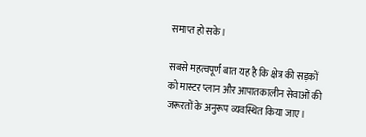समाप्त हो सके।

सबसे महत्वपूर्ण बात यह है कि क्षेत्र की सड़कों को मास्टर प्लान और आपातकालीन सेवाओं की जरूरतों के अनुरूप व्यवस्थित किया जाए।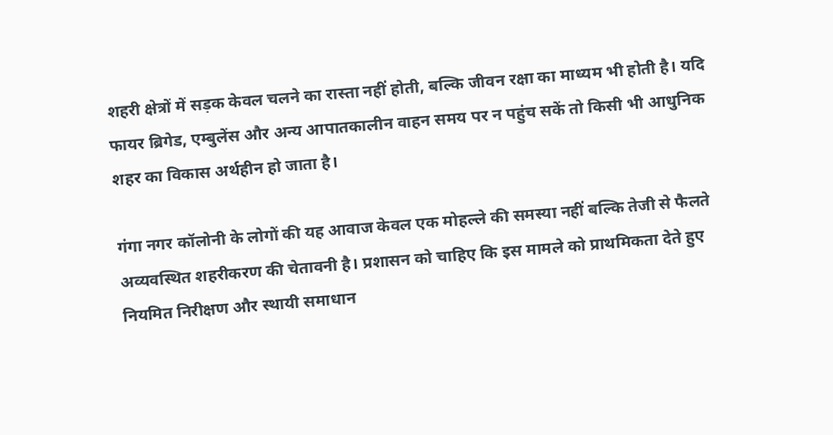शहरी क्षेत्रों में सड़क केवल चलने का रास्ता नहीं होती, बल्कि जीवन रक्षा का माध्यम भी होती है। यदि फायर ब्रिगेड, एम्बुलेंस और अन्य आपातकालीन वाहन समय पर न पहुंच सकें तो किसी भी आधुनिक शहर का विकास अर्थहीन हो जाता है।

गंगा नगर कॉलोनी के लोगों की यह आवाज केवल एक मोहल्ले की समस्या नहीं बल्कि तेजी से फैलते अव्यवस्थित शहरीकरण की चेतावनी है। प्रशासन को चाहिए कि इस मामले को प्राथमिकता देते हुए नियमित निरीक्षण और स्थायी समाधान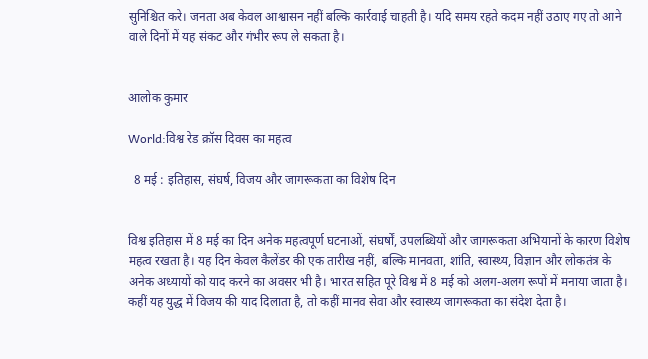सुनिश्चित करे। जनता अब केवल आश्वासन नहीं बल्कि कार्रवाई चाहती है। यदि समय रहते कदम नहीं उठाए गए तो आने वाले दिनों में यह संकट और गंभीर रूप ले सकता है।


आलोक कुमार

World:विश्व रेड क्रॉस दिवस का महत्व

  8 मई : इतिहास, संघर्ष, विजय और जागरूकता का विशेष दिन


विश्व इतिहास में 8 मई का दिन अनेक महत्वपूर्ण घटनाओं, संघर्षों, उपलब्धियों और जागरूकता अभियानों के कारण विशेष महत्व रखता है। यह दिन केवल कैलेंडर की एक तारीख नहीं, बल्कि मानवता, शांति, स्वास्थ्य, विज्ञान और लोकतंत्र के अनेक अध्यायों को याद करने का अवसर भी है। भारत सहित पूरे विश्व में 8 मई को अलग-अलग रूपों में मनाया जाता है। कहीं यह युद्ध में विजय की याद दिलाता है, तो कहीं मानव सेवा और स्वास्थ्य जागरूकता का संदेश देता है।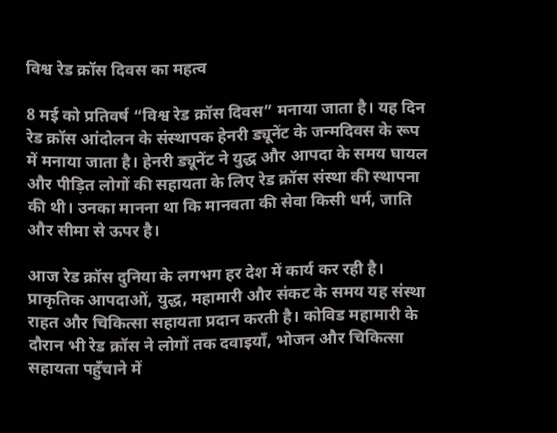विश्व रेड क्रॉस दिवस का महत्व

8 मई को प्रतिवर्ष “विश्व रेड क्रॉस दिवस” मनाया जाता है। यह दिन रेड क्रॉस आंदोलन के संस्थापक हेनरी ड्यूनेंट के जन्मदिवस के रूप में मनाया जाता है। हेनरी ड्यूनेंट ने युद्ध और आपदा के समय घायल और पीड़ित लोगों की सहायता के लिए रेड क्रॉस संस्था की स्थापना की थी। उनका मानना था कि मानवता की सेवा किसी धर्म, जाति और सीमा से ऊपर है।

आज रेड क्रॉस दुनिया के लगभग हर देश में कार्य कर रही है। प्राकृतिक आपदाओं, युद्ध, महामारी और संकट के समय यह संस्था राहत और चिकित्सा सहायता प्रदान करती है। कोविड महामारी के दौरान भी रेड क्रॉस ने लोगों तक दवाइयाँ, भोजन और चिकित्सा सहायता पहुँचाने में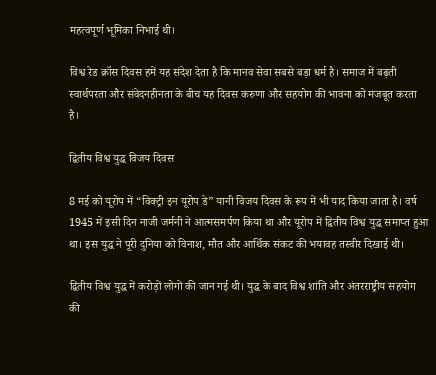महत्वपूर्ण भूमिका निभाई थी।

विश्व रेड क्रॉस दिवस हमें यह संदेश देता है कि मानव सेवा सबसे बड़ा धर्म है। समाज में बढ़ती स्वार्थपरता और संवेदनहीनता के बीच यह दिवस करुणा और सहयोग की भावना को मजबूत करता है।

द्वितीय विश्व युद्ध विजय दिवस

8 मई को यूरोप में “विक्ट्री इन यूरोप डे” यानी विजय दिवस के रूप में भी याद किया जाता है। वर्ष 1945 में इसी दिन नाजी जर्मनी ने आत्मसमर्पण किया था और यूरोप में द्वितीय विश्व युद्ध समाप्त हुआ था। इस युद्ध ने पूरी दुनिया को विनाश, मौत और आर्थिक संकट की भयावह तस्वीर दिखाई थी।

द्वितीय विश्व युद्ध में करोड़ों लोगों की जान गई थी। युद्ध के बाद विश्व शांति और अंतरराष्ट्रीय सहयोग की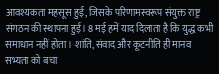आवश्यकता महसूस हुई, जिसके परिणामस्वरूप संयुक्त राष्ट्र संगठन की स्थापना हुई। 8 मई हमें याद दिलाता है कि युद्ध कभी समाधान नहीं होता। शांति, संवाद और कूटनीति ही मानव सभ्यता को बचा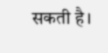सकती है।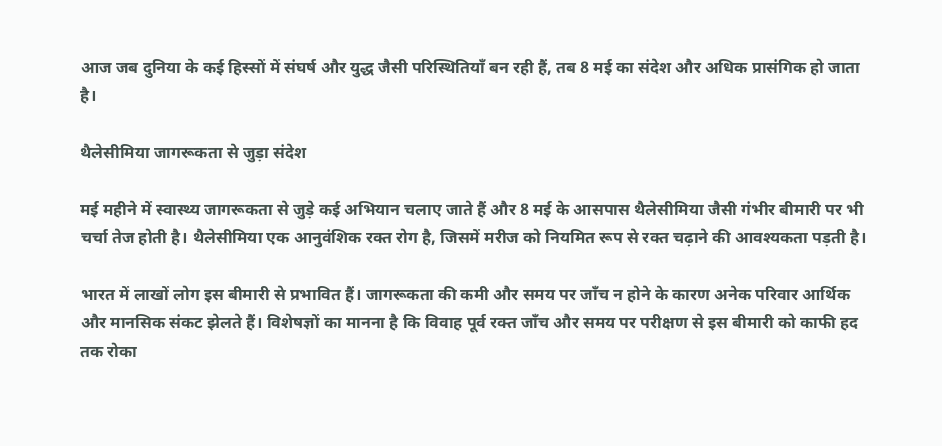आज जब दुनिया के कई हिस्सों में संघर्ष और युद्ध जैसी परिस्थितियाँ बन रही हैं, तब 8 मई का संदेश और अधिक प्रासंगिक हो जाता है।

थैलेसीमिया जागरूकता से जुड़ा संदेश

मई महीने में स्वास्थ्य जागरूकता से जुड़े कई अभियान चलाए जाते हैं और 8 मई के आसपास थैलेसीमिया जैसी गंभीर बीमारी पर भी चर्चा तेज होती है। थैलेसीमिया एक आनुवंशिक रक्त रोग है, जिसमें मरीज को नियमित रूप से रक्त चढ़ाने की आवश्यकता पड़ती है।

भारत में लाखों लोग इस बीमारी से प्रभावित हैं। जागरूकता की कमी और समय पर जाँच न होने के कारण अनेक परिवार आर्थिक और मानसिक संकट झेलते हैं। विशेषज्ञों का मानना है कि विवाह पूर्व रक्त जाँच और समय पर परीक्षण से इस बीमारी को काफी हद तक रोका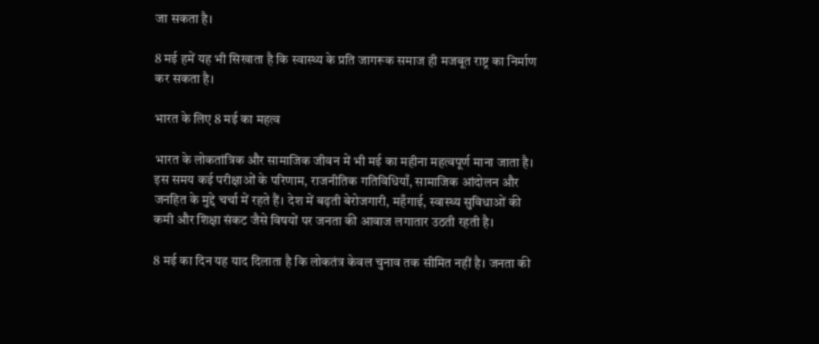जा सकता है।

8 मई हमें यह भी सिखाता है कि स्वास्थ्य के प्रति जागरूक समाज ही मजबूत राष्ट्र का निर्माण कर सकता है।

भारत के लिए 8 मई का महत्व

भारत के लोकतांत्रिक और सामाजिक जीवन में भी मई का महीना महत्वपूर्ण माना जाता है। इस समय कई परीक्षाओं के परिणाम, राजनीतिक गतिविधियाँ, सामाजिक आंदोलन और जनहित के मुद्दे चर्चा में रहते हैं। देश में बढ़ती बेरोजगारी, महँगाई, स्वास्थ्य सुविधाओं की कमी और शिक्षा संकट जैसे विषयों पर जनता की आवाज लगातार उठती रहती है।

8 मई का दिन यह याद दिलाता है कि लोकतंत्र केवल चुनाव तक सीमित नहीं है। जनता की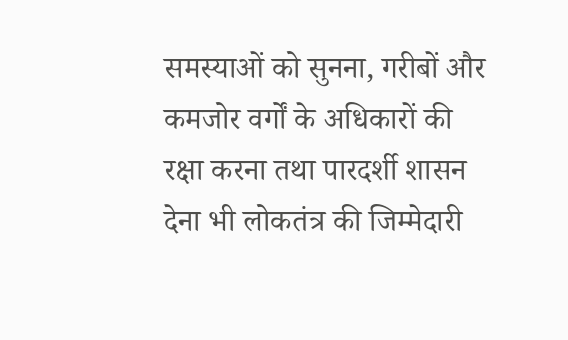समस्याओं को सुनना, गरीबों और कमजोर वर्गों के अधिकारों की रक्षा करना तथा पारदर्शी शासन देना भी लोकतंत्र की जिम्मेदारी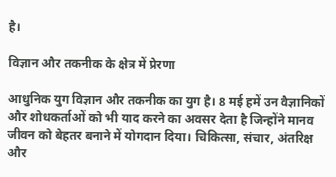है।

विज्ञान और तकनीक के क्षेत्र में प्रेरणा

आधुनिक युग विज्ञान और तकनीक का युग है। 8 मई हमें उन वैज्ञानिकों और शोधकर्ताओं को भी याद करने का अवसर देता है जिन्होंने मानव जीवन को बेहतर बनाने में योगदान दिया। चिकित्सा, संचार, अंतरिक्ष और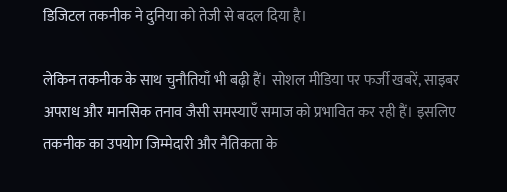डिजिटल तकनीक ने दुनिया को तेजी से बदल दिया है।

लेकिन तकनीक के साथ चुनौतियाँ भी बढ़ी हैं। सोशल मीडिया पर फर्जी खबरें, साइबर अपराध और मानसिक तनाव जैसी समस्याएँ समाज को प्रभावित कर रही हैं। इसलिए तकनीक का उपयोग जिम्मेदारी और नैतिकता के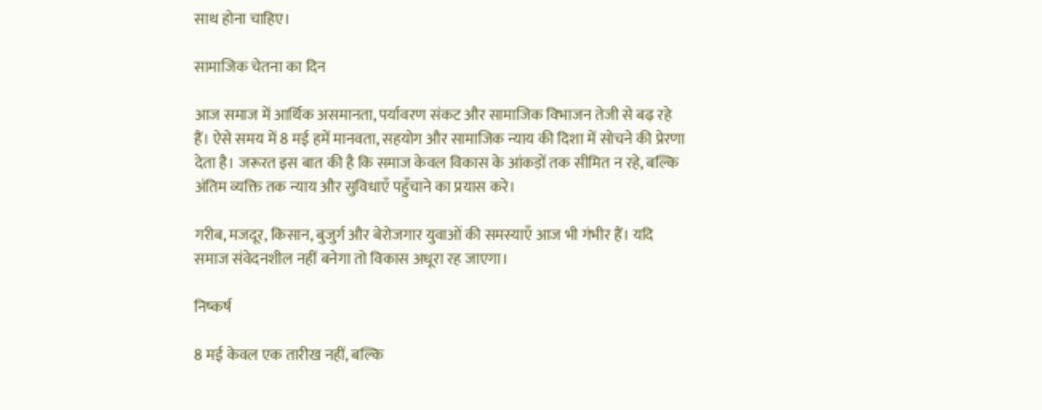साथ होना चाहिए।

सामाजिक चेतना का दिन

आज समाज में आर्थिक असमानता, पर्यावरण संकट और सामाजिक विभाजन तेजी से बढ़ रहे हैं। ऐसे समय में 8 मई हमें मानवता, सहयोग और सामाजिक न्याय की दिशा में सोचने की प्रेरणा देता है। जरूरत इस बात की है कि समाज केवल विकास के आंकड़ों तक सीमित न रहे, बल्कि अंतिम व्यक्ति तक न्याय और सुविधाएँ पहुँचाने का प्रयास करे।

गरीब, मजदूर, किसान, बुजुर्ग और बेरोजगार युवाओं की समस्याएँ आज भी गंभीर हैं। यदि समाज संवेदनशील नहीं बनेगा तो विकास अधूरा रह जाएगा।

निष्कर्ष

8 मई केवल एक तारीख नहीं, बल्कि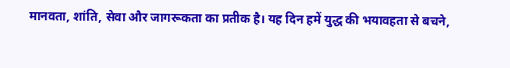मानवता, शांति, सेवा और जागरूकता का प्रतीक है। यह दिन हमें युद्ध की भयावहता से बचने,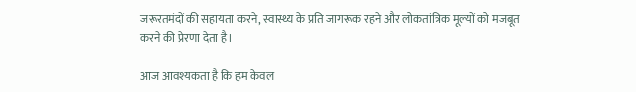जरूरतमंदों की सहायता करने, स्वास्थ्य के प्रति जागरूक रहने और लोकतांत्रिक मूल्यों को मजबूत करने की प्रेरणा देता है।

आज आवश्यकता है कि हम केवल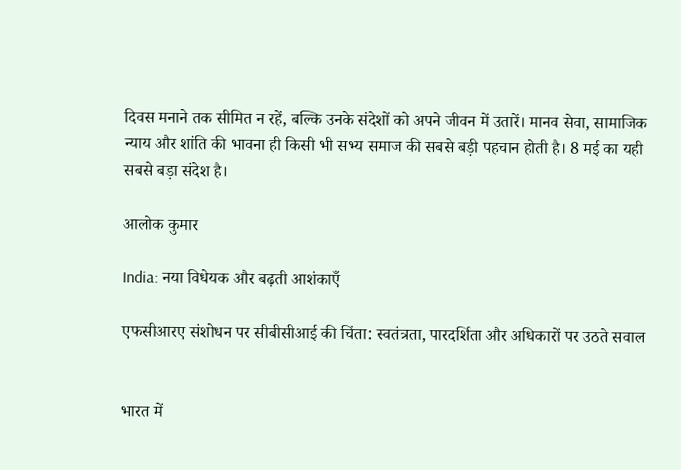दिवस मनाने तक सीमित न रहें, बल्कि उनके संदेशों को अपने जीवन में उतारें। मानव सेवा, सामाजिक न्याय और शांति की भावना ही किसी भी सभ्य समाज की सबसे बड़ी पहचान होती है। 8 मई का यही सबसे बड़ा संदेश है।

आलोक कुमार

India: नया विधेयक और बढ़ती आशंकाएँ

एफसीआरए संशोधन पर सीबीसीआई की चिंता: स्वतंत्रता, पारदर्शिता और अधिकारों पर उठते सवाल


भारत में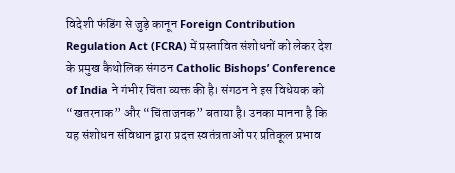विदेशी फंडिंग से जुड़े कानून Foreign Contribution Regulation Act (FCRA) में प्रस्तावित संशोधनों को लेकर देश के प्रमुख कैथोलिक संगठन Catholic Bishops’ Conference of India ने गंभीर चिंता व्यक्त की है। संगठन ने इस विधेयक को “खतरनाक” और “चिंताजनक” बताया है। उनका मानना है कि यह संशोधन संविधान द्वारा प्रदत्त स्वतंत्रताओं पर प्रतिकूल प्रभाव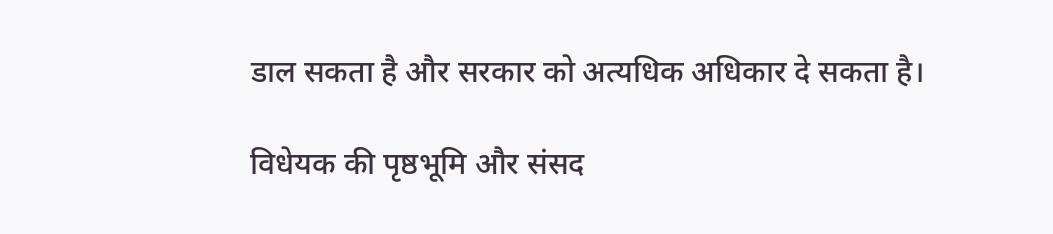डाल सकता है और सरकार को अत्यधिक अधिकार दे सकता है।

विधेयक की पृष्ठभूमि और संसद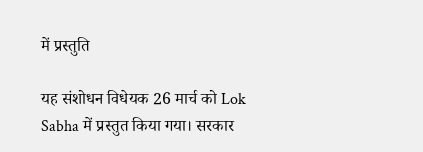में प्रस्तुति

यह संशोधन विधेयक 26 मार्च को Lok Sabha में प्रस्तुत किया गया। सरकार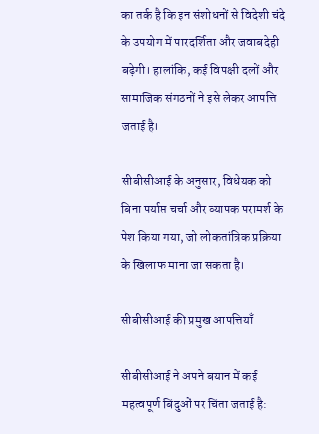का तर्क है कि इन संशोधनों से विदेशी चंदे के उपयोग में पारदर्शिता और जवाबदेही बढ़ेगी। हालांकि, कई विपक्षी दलों और सामाजिक संगठनों ने इसे लेकर आपत्ति जताई है।

सीबीसीआई के अनुसार, विधेयक को बिना पर्याप्त चर्चा और व्यापक परामर्श के पेश किया गया, जो लोकतांत्रिक प्रक्रिया के खिलाफ माना जा सकता है।

सीबीसीआई की प्रमुख आपत्तियाँ

सीबीसीआई ने अपने बयान में कई महत्वपूर्ण बिंदुओं पर चिंता जताई है: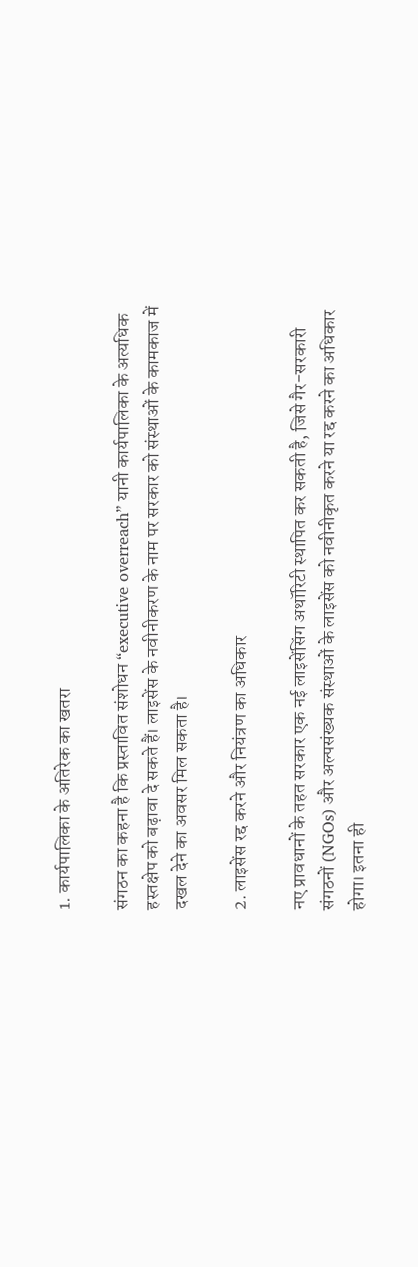1. कार्यपालिका के अतिरेक का खतरा

संगठन का कहना है कि प्रस्तावित संशोधन “executive overreach” यानी कार्यपालिका के अत्यधिक हस्तक्षेप को बढ़ावा दे सकते हैं। लाइसेंस के नवीनीकरण के नाम पर सरकार को संस्थाओं के कामकाज में दखल देने का अवसर मिल सकता है।

2. लाइसेंस रद्द करने और नियंत्रण का अधिकार

नए प्रावधानों के तहत सरकार एक नई लाइसेंसिंग अथॉरिटी स्थापित कर सकती है, जिसे गैर-सरकारी संगठनों (NGOs) और अल्पसंख्यक संस्थाओं के लाइसेंस को नवीनीकृत करने या रद्द करने का अधिकार होगा। इतना ही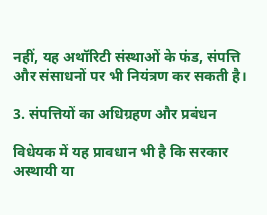नहीं, यह अथॉरिटी संस्थाओं के फंड, संपत्ति और संसाधनों पर भी नियंत्रण कर सकती है।

3. संपत्तियों का अधिग्रहण और प्रबंधन

विधेयक में यह प्रावधान भी है कि सरकार अस्थायी या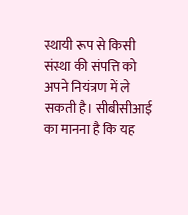स्थायी रूप से किसी संस्था की संपत्ति को अपने नियंत्रण में ले सकती है। सीबीसीआई का मानना है कि यह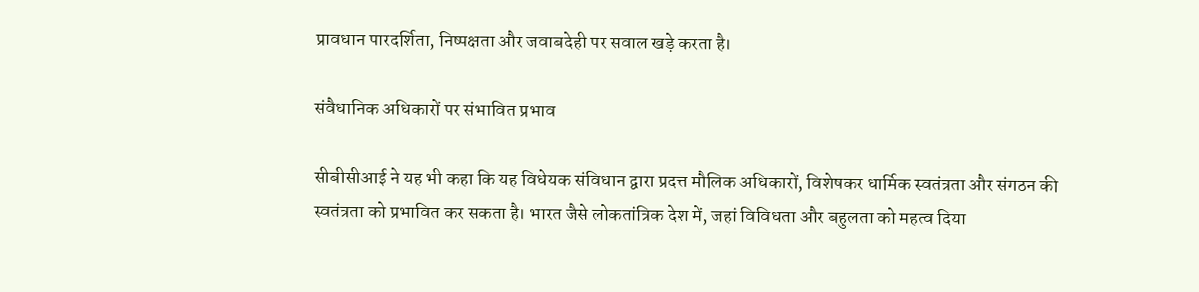प्रावधान पारदर्शिता, निष्पक्षता और जवाबदेही पर सवाल खड़े करता है।

संवैधानिक अधिकारों पर संभावित प्रभाव

सीबीसीआई ने यह भी कहा कि यह विधेयक संविधान द्वारा प्रदत्त मौलिक अधिकारों, विशेषकर धार्मिक स्वतंत्रता और संगठन की स्वतंत्रता को प्रभावित कर सकता है। भारत जैसे लोकतांत्रिक देश में, जहां विविधता और बहुलता को महत्व दिया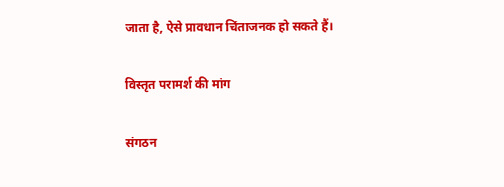जाता है, ऐसे प्रावधान चिंताजनक हो सकते हैं।

विस्तृत परामर्श की मांग

संगठन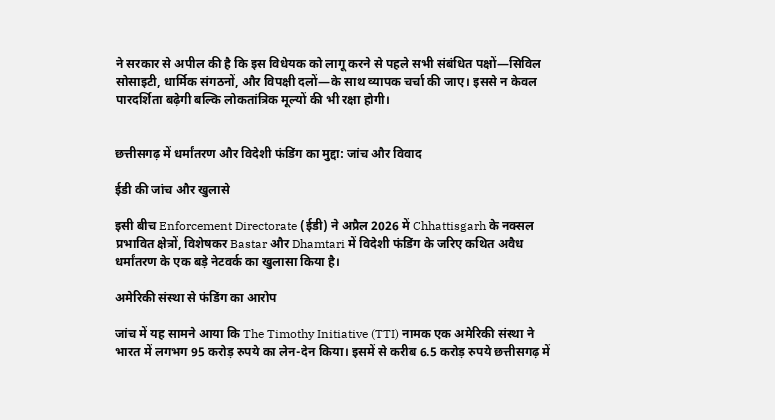ने सरकार से अपील की है कि इस विधेयक को लागू करने से पहले सभी संबंधित पक्षों—सिविल सोसाइटी, धार्मिक संगठनों, और विपक्षी दलों—के साथ व्यापक चर्चा की जाए। इससे न केवल पारदर्शिता बढ़ेगी बल्कि लोकतांत्रिक मूल्यों की भी रक्षा होगी।


छत्तीसगढ़ में धर्मांतरण और विदेशी फंडिंग का मुद्दा: जांच और विवाद

ईडी की जांच और खुलासे

इसी बीच Enforcement Directorate (ईडी) ने अप्रैल 2026 में Chhattisgarh के नक्सल प्रभावित क्षेत्रों, विशेषकर Bastar और Dhamtari में विदेशी फंडिंग के जरिए कथित अवैध धर्मांतरण के एक बड़े नेटवर्क का खुलासा किया है।

अमेरिकी संस्था से फंडिंग का आरोप

जांच में यह सामने आया कि The Timothy Initiative (TTI) नामक एक अमेरिकी संस्था ने भारत में लगभग 95 करोड़ रुपये का लेन-देन किया। इसमें से करीब 6.5 करोड़ रुपये छत्तीसगढ़ में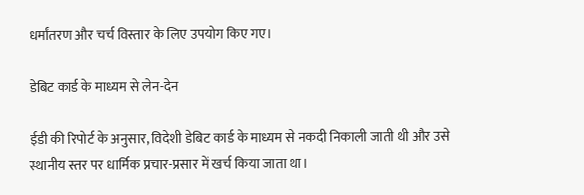धर्मांतरण और चर्च विस्तार के लिए उपयोग किए गए।

डेबिट कार्ड के माध्यम से लेन-देन

ईडी की रिपोर्ट के अनुसार, विदेशी डेबिट कार्ड के माध्यम से नकदी निकाली जाती थी और उसे स्थानीय स्तर पर धार्मिक प्रचार-प्रसार में खर्च किया जाता था।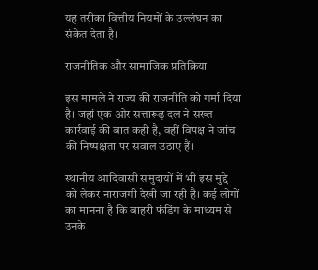यह तरीका वित्तीय नियमों के उल्लंघन का संकेत देता है।

राजनीतिक और सामाजिक प्रतिक्रिया

इस मामले ने राज्य की राजनीति को गर्मा दिया है। जहां एक ओर सत्तारूढ़ दल ने सख्त कार्रवाई की बात कही है, वहीं विपक्ष ने जांच की निष्पक्षता पर सवाल उठाए हैं।

स्थानीय आदिवासी समुदायों में भी इस मुद्दे को लेकर नाराजगी देखी जा रही है। कई लोगों का मानना है कि बाहरी फंडिंग के माध्यम से उनके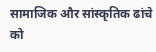सामाजिक और सांस्कृतिक ढांचे को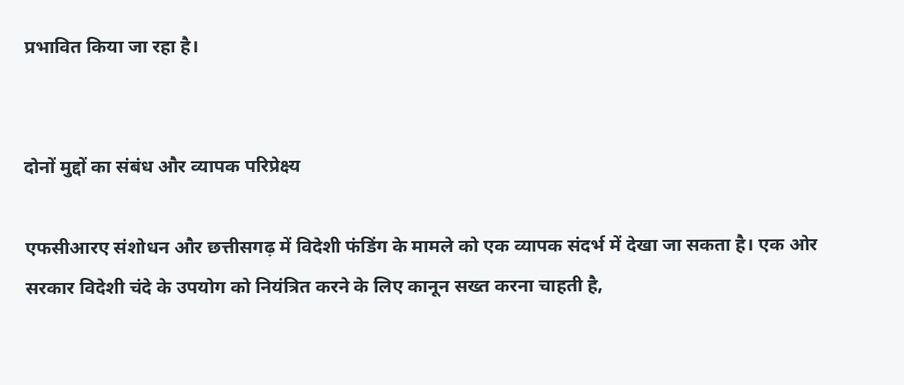प्रभावित किया जा रहा है।


दोनों मुद्दों का संबंध और व्यापक परिप्रेक्ष्य

एफसीआरए संशोधन और छत्तीसगढ़ में विदेशी फंडिंग के मामले को एक व्यापक संदर्भ में देखा जा सकता है। एक ओर सरकार विदेशी चंदे के उपयोग को नियंत्रित करने के लिए कानून सख्त करना चाहती है,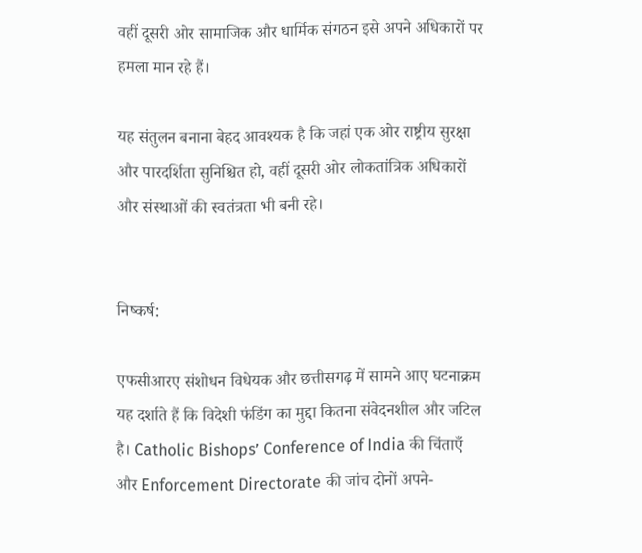वहीं दूसरी ओर सामाजिक और धार्मिक संगठन इसे अपने अधिकारों पर हमला मान रहे हैं।

यह संतुलन बनाना बेहद आवश्यक है कि जहां एक ओर राष्ट्रीय सुरक्षा और पारदर्शिता सुनिश्चित हो, वहीं दूसरी ओर लोकतांत्रिक अधिकारों और संस्थाओं की स्वतंत्रता भी बनी रहे।


निष्कर्ष:

एफसीआरए संशोधन विधेयक और छत्तीसगढ़ में सामने आए घटनाक्रम यह दर्शाते हैं कि विदेशी फंडिंग का मुद्दा कितना संवेदनशील और जटिल है। Catholic Bishops’ Conference of India की चिंताएँ और Enforcement Directorate की जांच दोनों अपने-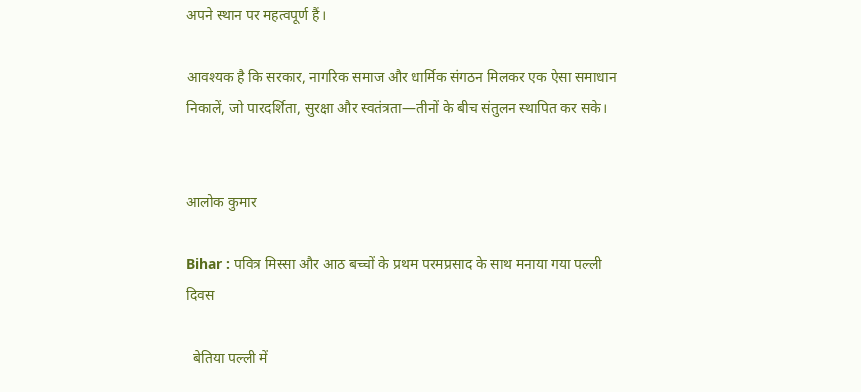अपने स्थान पर महत्वपूर्ण हैं।

आवश्यक है कि सरकार, नागरिक समाज और धार्मिक संगठन मिलकर एक ऐसा समाधान निकालें, जो पारदर्शिता, सुरक्षा और स्वतंत्रता—तीनों के बीच संतुलन स्थापित कर सके।


आलोक कुमार

Bihar : पवित्र मिस्सा और आठ बच्चों के प्रथम परमप्रसाद के साथ मनाया गया पल्ली दिवस

  बेतिया पल्ली में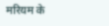मरियम के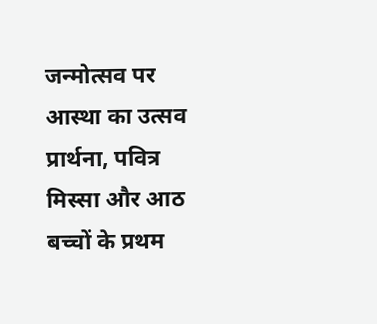जन्मोत्सव पर आस्था का उत्सव प्रार्थना, पवित्र मिस्सा और आठ बच्चों के प्रथम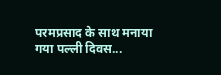परमप्रसाद के साथ मनाया गया पल्ली दिवस...